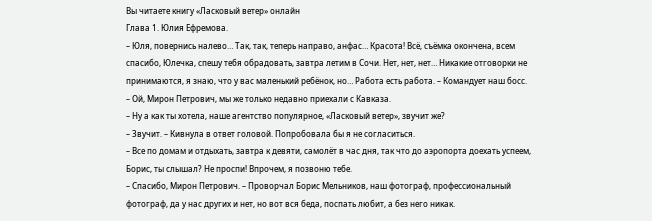Вы читаете книгу «Ласковый ветер» онлайн
Глава 1. Юлия Ефремова.
– Юля, повернись налево… Так, так, теперь направо, анфас… Красота! Всё, съёмка окончена, всем спасибо, Юлечка, спешу тебя обрадовать, завтра летим в Сочи. Нет, нет, нет… Никакие отговорки не принимаются, я знаю, что у вас маленький ребёнок, но… Работа есть работа. – Командует наш босс.
– Ой, Мирон Петрович, мы же только недавно приехали с Кавказа.
– Ну а как ты хотела, наше агентство популярное, «Ласковый ветер», звучит же?
– Звучит. – Кивнула в ответ головой. Попробовала бы я не согласиться.
– Все по домам и отдыхать, завтра к девяти, самолёт в час дня, так что до аэропорта доехать успеем, Борис, ты слышал? Не проспи! Впрочем, я позвоню тебе.
– Спасибо, Мирон Петрович. – Проворчал Борис Мельников, наш фотограф, профессиональный фотограф, да у нас других и нет, но вот вся беда, поспать любит, а без него никак.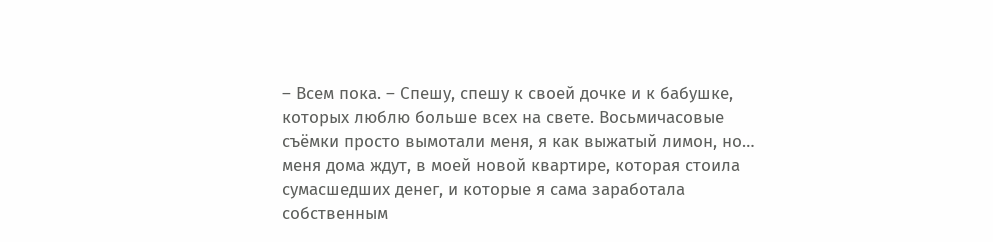– Всем пока. – Спешу, спешу к своей дочке и к бабушке, которых люблю больше всех на свете. Восьмичасовые съёмки просто вымотали меня, я как выжатый лимон, но… меня дома ждут, в моей новой квартире, которая стоила сумасшедших денег, и которые я сама заработала собственным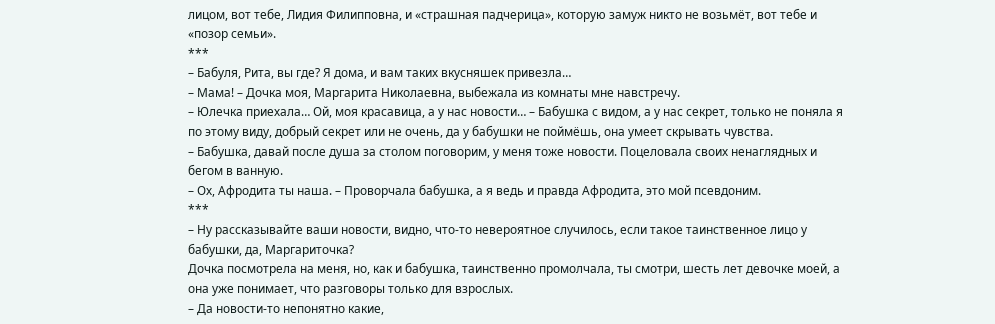лицом, вот тебе, Лидия Филипповна, и «страшная падчерица», которую замуж никто не возьмёт, вот тебе и «позор семьи».
***
– Бабуля, Рита, вы где? Я дома, и вам таких вкусняшек привезла…
– Мама! – Дочка моя, Маргарита Николаевна, выбежала из комнаты мне навстречу.
– Юлечка приехала… Ой, моя красавица, а у нас новости… – Бабушка с видом, а у нас секрет, только не поняла я по этому виду, добрый секрет или не очень, да у бабушки не поймёшь, она умеет скрывать чувства.
– Бабушка, давай после душа за столом поговорим, у меня тоже новости. Поцеловала своих ненаглядных и бегом в ванную.
– Ох, Афродита ты наша. – Проворчала бабушка, а я ведь и правда Афродита, это мой псевдоним.
***
– Ну рассказывайте ваши новости, видно, что-то невероятное случилось, если такое таинственное лицо у бабушки, да, Маргариточка?
Дочка посмотрела на меня, но, как и бабушка, таинственно промолчала, ты смотри, шесть лет девочке моей, а она уже понимает, что разговоры только для взрослых.
– Да новости-то непонятно какие,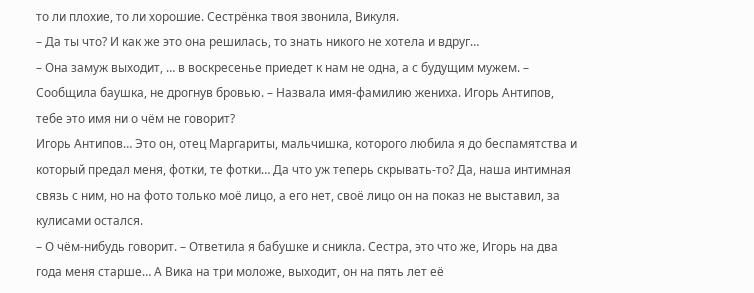то ли плохие, то ли хорошие. Сестрёнка твоя звонила, Викуля.
– Да ты что? И как же это она решилась, то знать никого не хотела и вдруг…
– Она замуж выходит, … в воскресенье приедет к нам не одна, а с будущим мужем. – Сообщила баушка, не дрогнув бровью. – Назвала имя-фамилию жениха. Игорь Антипов, тебе это имя ни о чём не говорит?
Игорь Антипов… Это он, отец Маргариты, мальчишка, которого любила я до беспамятства и который предал меня, фотки, те фотки… Да что уж теперь скрывать-то? Да, наша интимная связь с ним, но на фото только моё лицо, а его нет, своё лицо он на показ не выставил, за кулисами остался.
– О чём-нибудь говорит. – Ответила я бабушке и сникла. Сестра, это что же, Игорь на два года меня старше… А Вика на три моложе, выходит, он на пять лет её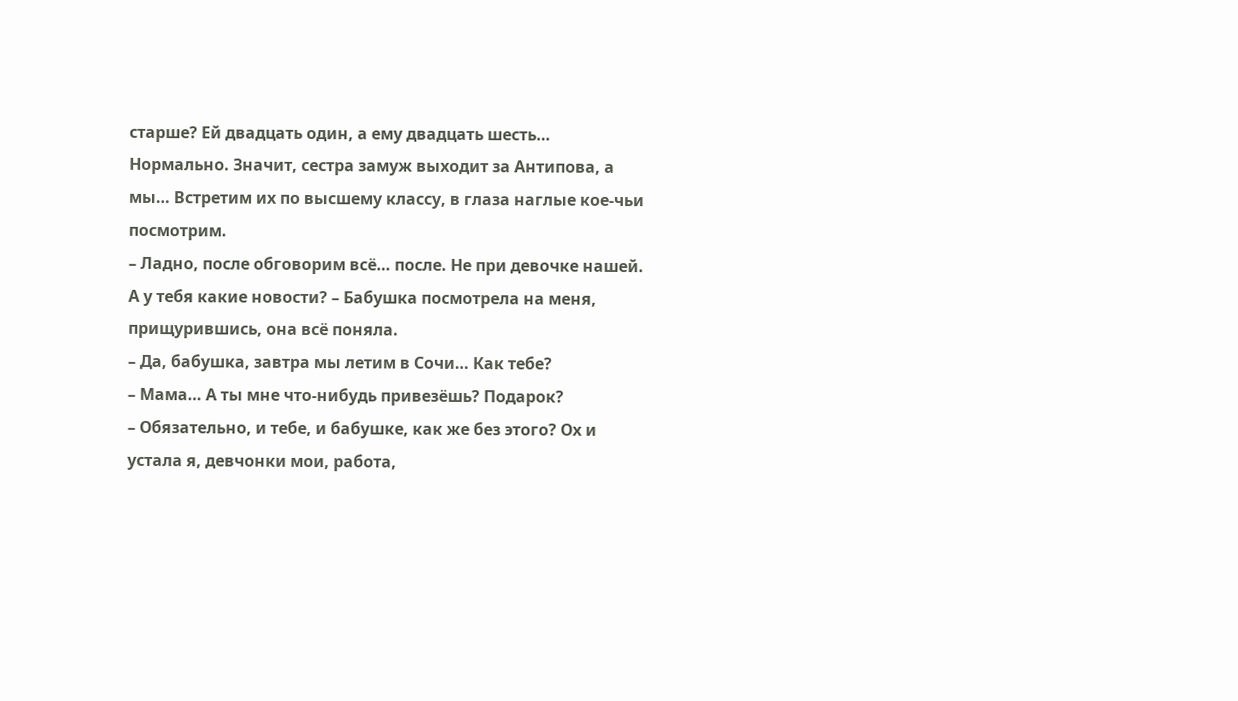старше? Ей двадцать один, а ему двадцать шесть… Нормально. Значит, сестра замуж выходит за Антипова, а мы… Встретим их по высшему классу, в глаза наглые кое-чьи посмотрим.
– Ладно, после обговорим всё… после. Не при девочке нашей. А у тебя какие новости? – Бабушка посмотрела на меня, прищурившись, она всё поняла.
– Да, бабушка, завтра мы летим в Сочи… Как тебе?
– Мама… А ты мне что-нибудь привезёшь? Подарок?
– Обязательно, и тебе, и бабушке, как же без этого? Ох и устала я, девчонки мои, работа,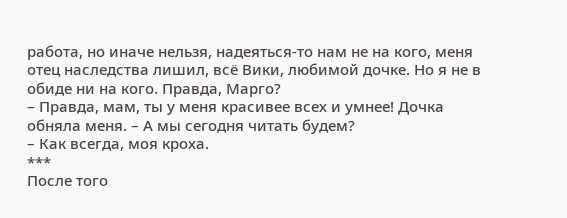работа, но иначе нельзя, надеяться-то нам не на кого, меня отец наследства лишил, всё Вики, любимой дочке. Но я не в обиде ни на кого. Правда, Марго?
– Правда, мам, ты у меня красивее всех и умнее! Дочка обняла меня. – А мы сегодня читать будем?
– Как всегда, моя кроха.
***
После того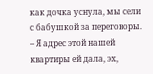как дочка уснула, мы сели с бабушкой за переговоры.
– Я адрес этой нашей квартиры ей дала, эх,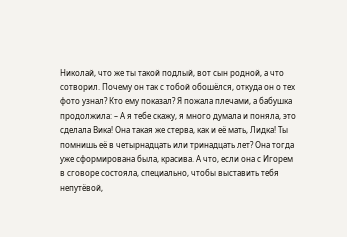Николай, что же ты такой подлый, вот сын родной, а что сотворил. Почему он так с тобой обошёлся, откуда он о тех фото узнал? Кто ему показал? Я пожала плечами, а бабушка продолжила: – А я тебе скажу, я много думала и поняла, это сделала Вика! Она такая же стерва, как и её мать, Лидка! Ты помнишь её в четырнадцать или тринадцать лет? Она тогда уже сформирована была, красива. А что, если она с Игорем в сговоре состояла, специально, чтобы выставить тебя непутёвой,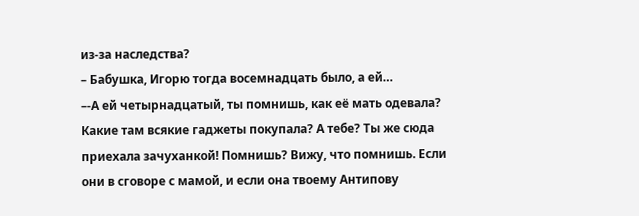из-за наследства?
– Бабушка, Игорю тогда восемнадцать было, а ей…
–-А ей четырнадцатый, ты помнишь, как её мать одевала? Какие там всякие гаджеты покупала? А тебе? Ты же сюда приехала зачуханкой! Помнишь? Вижу, что помнишь. Если они в сговоре с мамой, и если она твоему Антипову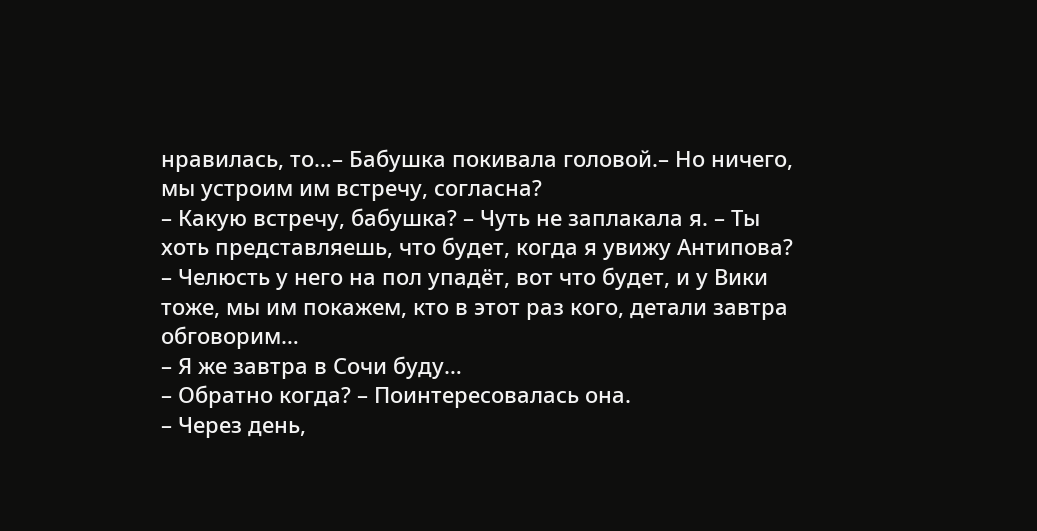нравилась, то…– Бабушка покивала головой.– Но ничего, мы устроим им встречу, согласна?
– Какую встречу, бабушка? – Чуть не заплакала я. – Ты хоть представляешь, что будет, когда я увижу Антипова?
– Челюсть у него на пол упадёт, вот что будет, и у Вики тоже, мы им покажем, кто в этот раз кого, детали завтра обговорим…
– Я же завтра в Сочи буду…
– Обратно когда? – Поинтересовалась она.
– Через день,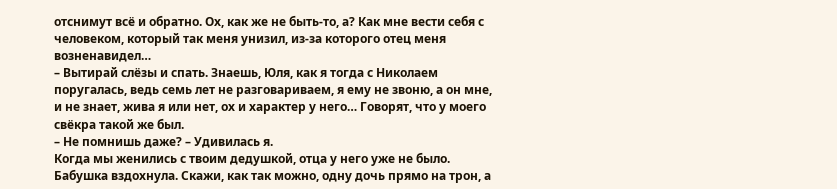отснимут всё и обратно. Ох, как же не быть-то, а? Как мне вести себя с человеком, который так меня унизил, из-за которого отец меня возненавидел…
– Вытирай слёзы и спать. Знаешь, Юля, как я тогда с Николаем поругалась, ведь семь лет не разговариваем, я ему не звоню, а он мне, и не знает, жива я или нет, ох и характер у него… Говорят, что у моего свёкра такой же был.
– Не помнишь даже? – Удивилась я.
Когда мы женились с твоим дедушкой, отца у него уже не было. Бабушка вздохнула. Скажи, как так можно, одну дочь прямо на трон, а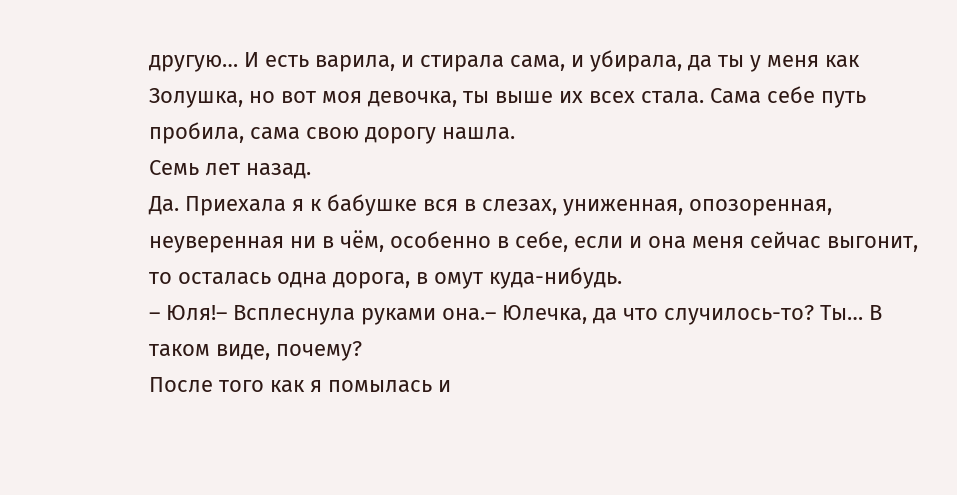другую… И есть варила, и стирала сама, и убирала, да ты у меня как Золушка, но вот моя девочка, ты выше их всех стала. Сама себе путь пробила, сама свою дорогу нашла.
Семь лет назад.
Да. Приехала я к бабушке вся в слезах, униженная, опозоренная, неуверенная ни в чём, особенно в себе, если и она меня сейчас выгонит, то осталась одна дорога, в омут куда-нибудь.
– Юля!– Всплеснула руками она.– Юлечка, да что случилось-то? Ты… В таком виде, почему?
После того как я помылась и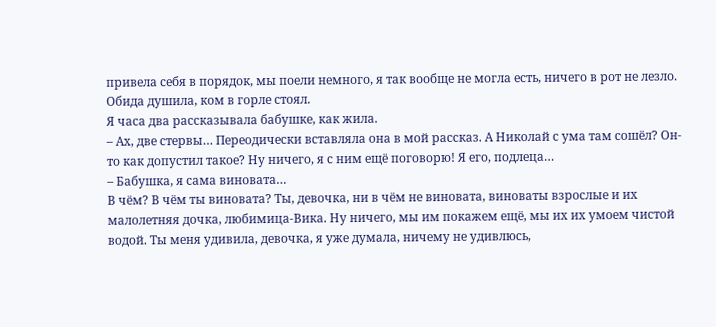привела себя в порядок, мы поели немного, я так вообще не могла есть, ничего в рот не лезло. Обида душила, ком в горле стоял.
Я часа два рассказывала бабушке, как жила.
– Ах, две стервы… Переодически вставляла она в мой рассказ. А Николай с ума там сошёл? Он-то как допустил такое? Ну ничего, я с ним ещё поговорю! Я его, подлеца…
– Бабушка, я сама виновата…
В чём? В чём ты виновата? Ты, девочка, ни в чём не виновата, виноваты взрослые и их малолетняя дочка, любимица-Вика. Ну ничего, мы им покажем ещё, мы их их умоем чистой водой. Ты меня удивила, девочка, я уже думала, ничему не удивлюсь,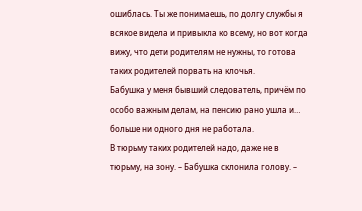ошиблась. Ты же понимаешь, по долгу службы я всякое видела и привыкла ко всему, но вот когда вижу, что дети родителям не нужны, то готова таких родителей порвать на клочья.
Бабушка у меня бывший следователь, причём по особо важным делам, на пенсию рано ушла и… больше ни одного дня не работала.
В тюрьму таких родителей надо, даже не в тюрьму, на зону. – Бабушка склонила голову. –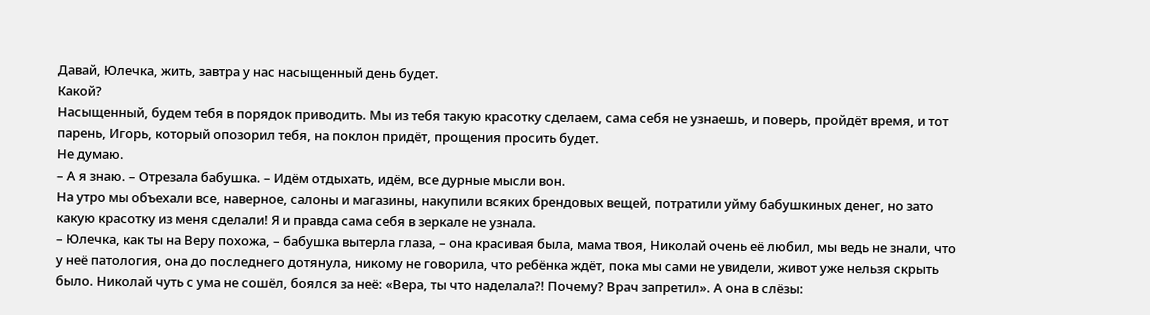Давай, Юлечка, жить, завтра у нас насыщенный день будет.
Какой?
Насыщенный, будем тебя в порядок приводить. Мы из тебя такую красотку сделаем, сама себя не узнаешь, и поверь, пройдёт время, и тот парень, Игорь, который опозорил тебя, на поклон придёт, прощения просить будет.
Не думаю.
– А я знаю. – Отрезала бабушка. – Идём отдыхать, идём, все дурные мысли вон.
На утро мы объехали все, наверное, салоны и магазины, накупили всяких брендовых вещей, потратили уйму бабушкиных денег, но зато какую красотку из меня сделали! Я и правда сама себя в зеркале не узнала.
– Юлечка, как ты на Веру похожа, – бабушка вытерла глаза, – она красивая была, мама твоя, Николай очень её любил, мы ведь не знали, что у неё патология, она до последнего дотянула, никому не говорила, что ребёнка ждёт, пока мы сами не увидели, живот уже нельзя скрыть было. Николай чуть с ума не сошёл, боялся за неё: «Вера, ты что наделала?! Почему? Врач запретил». А она в слёзы: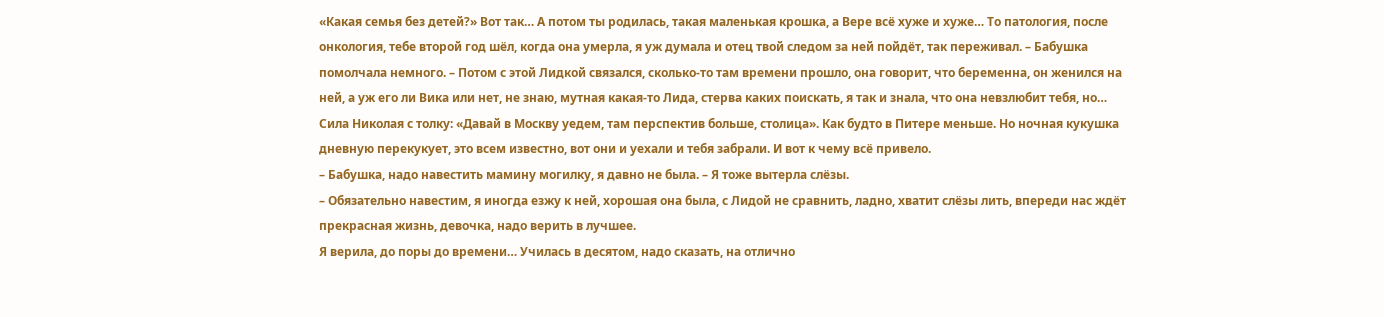«Какая семья без детей?» Вот так… А потом ты родилась, такая маленькая крошка, а Вере всё хуже и хуже… То патология, после онкология, тебе второй год шёл, когда она умерла, я уж думала и отец твой следом за ней пойдёт, так переживал. – Бабушка помолчала немного. – Потом с этой Лидкой связался, сколько-то там времени прошло, она говорит, что беременна, он женился на ней, а уж его ли Вика или нет, не знаю, мутная какая-то Лида, стерва каких поискать, я так и знала, что она невзлюбит тебя, но… Сила Николая с толку: «Давай в Москву уедем, там перспектив больше, столица». Как будто в Питере меньше. Но ночная кукушка дневную перекукует, это всем известно, вот они и уехали и тебя забрали. И вот к чему всё привело.
– Бабушка, надо навестить мамину могилку, я давно не была. – Я тоже вытерла слёзы.
– Обязательно навестим, я иногда езжу к ней, хорошая она была, с Лидой не сравнить, ладно, хватит слёзы лить, впереди нас ждёт прекрасная жизнь, девочка, надо верить в лучшее.
Я верила, до поры до времени… Училась в десятом, надо сказать, на отлично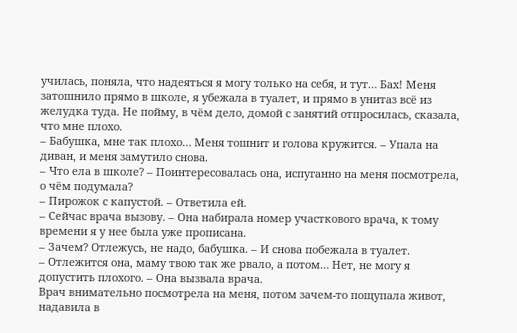училась, поняла, что надеяться я могу только на себя, и тут… Бах! Меня затошнило прямо в школе, я убежала в туалет, и прямо в унитаз всё из желудка туда. Не пойму, в чём дело, домой с занятий отпросилась, сказала, что мне плохо.
– Бабушка, мне так плохо… Меня тошнит и голова кружится. – Упала на диван, и меня замутило снова.
– Что ела в школе? – Поинтересовалась она, испуганно на меня посмотрела, о чём подумала?
– Пирожок с капустой. – Ответила ей.
– Сейчас врача вызову. – Она набирала номер участкового врача, к тому времени я у нее была уже прописана.
– Зачем? Отлежусь, не надо, бабушка. – И снова побежала в туалет.
– Отлежится она, маму твою так же рвало, а потом… Нет, не могу я допустить плохого. – Она вызвала врача.
Врач внимательно посмотрела на меня, потом зачем-то пощупала живот, надавила в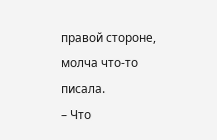правой стороне, молча что-то писала.
– Что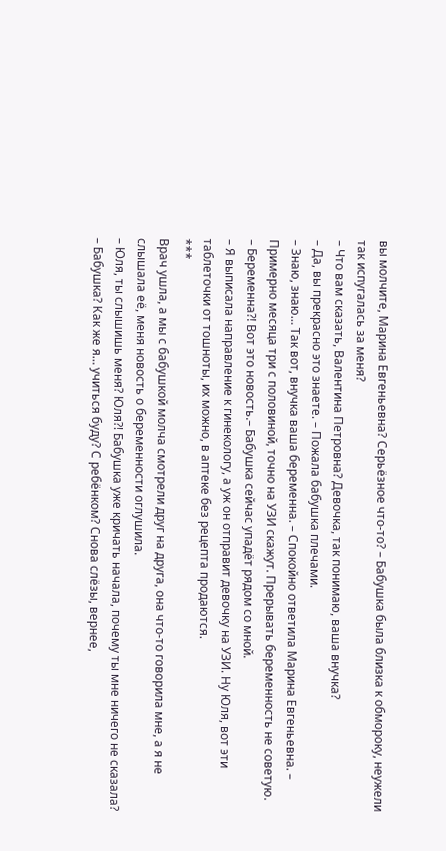вы молчите, Марина Евгеньевна? Серьёзное что-то? – Бабушка была близка к обмороку, неужели так испугалась за меня?
– Что вам сказать, Валентина Петровна? Девочка, так понимаю, ваша внучка?
– Да, вы прекрасно это знаете. – Пожала бабушка плечами.
– Знаю, знаю… Так вот, внучка ваша беременна. – Спокойно ответила Марина Евгеньевна. – Примерно месяца три с половиной, точно на УЗИ скажут. Прерывать беременность не советую.
– Беременна?! Вот это новость.– Бабушка сейчас упадёт рядом со мной.
– Я выписала направление к гинекологу, а уж он отправит девочку на УЗИ. Ну Юля, вот эти таблеточки от тошноты, их можно, в аптеке без рецепта продаются.
***
Врач ушла, а мы с бабушкой молча смотрели друг на друга, она что-то говорила мне, а я не слышала её, меня новость о беременности оглушила.
– Юля, ты слышишь меня? Юля?! Бабушка уже кричать начала, почему ты мне ничего не сказала?
– Бабушка? Как же я… учиться буду? С ребёнком? Снова слёзы, вернее,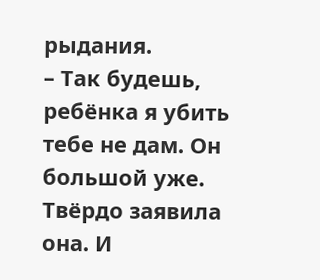рыдания.
– Так будешь, ребёнка я убить тебе не дам. Он большой уже. Твёрдо заявила она. И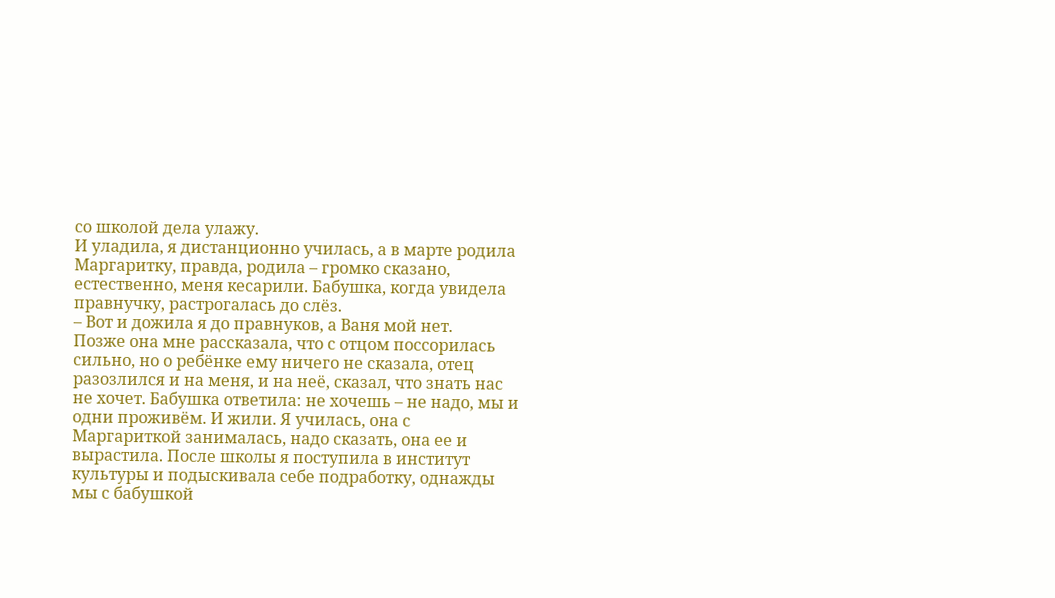со школой дела улажу.
И уладила, я дистанционно училась, а в марте родила Маргаритку, правда, родила – громко сказано, естественно, меня кесарили. Бабушка, когда увидела правнучку, растрогалась до слёз.
– Вот и дожила я до правнуков, а Ваня мой нет.
Позже она мне рассказала, что с отцом поссорилась сильно, но о ребёнке ему ничего не сказала, отец разозлился и на меня, и на неё, сказал, что знать нас не хочет. Бабушка ответила: не хочешь – не надо, мы и одни проживём. И жили. Я училась, она с Маргариткой занималась, надо сказать, она ее и вырастила. После школы я поступила в институт культуры и подыскивала себе подработку, однажды мы с бабушкой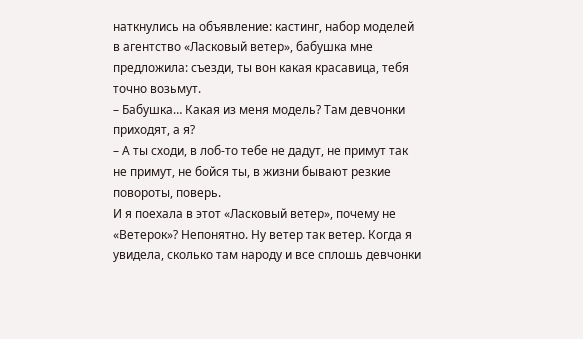наткнулись на объявление: кастинг, набор моделей в агентство «Ласковый ветер», бабушка мне предложила: съезди, ты вон какая красавица, тебя точно возьмут.
– Бабушка… Какая из меня модель? Там девчонки приходят, а я?
– А ты сходи, в лоб-то тебе не дадут, не примут так не примут, не бойся ты, в жизни бывают резкие повороты, поверь.
И я поехала в этот «Ласковый ветер», почему не «Ветерок»? Непонятно. Ну ветер так ветер. Когда я увидела, сколько там народу и все сплошь девчонки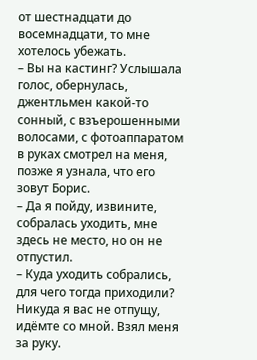от шестнадцати до восемнадцати, то мне хотелось убежать.
– Вы на кастинг? Услышала голос, обернулась, джентльмен какой-то сонный, с взъерошенными волосами, с фотоаппаратом в руках смотрел на меня, позже я узнала, что его зовут Борис.
– Да я пойду, извините, собралась уходить, мне здесь не место, но он не отпустил.
– Куда уходить собрались, для чего тогда приходили? Никуда я вас не отпущу, идёмте со мной. Взял меня за руку.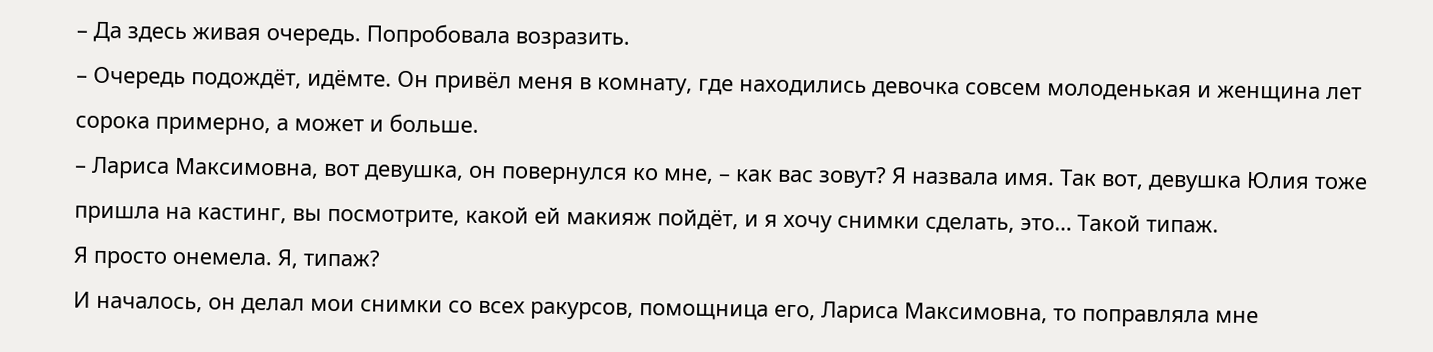– Да здесь живая очередь. Попробовала возразить.
– Очередь подождёт, идёмте. Он привёл меня в комнату, где находились девочка совсем молоденькая и женщина лет сорока примерно, а может и больше.
– Лариса Максимовна, вот девушка, он повернулся ко мне, – как вас зовут? Я назвала имя. Так вот, девушка Юлия тоже пришла на кастинг, вы посмотрите, какой ей макияж пойдёт, и я хочу снимки сделать, это… Такой типаж.
Я просто онемела. Я, типаж?
И началось, он делал мои снимки со всех ракурсов, помощница его, Лариса Максимовна, то поправляла мне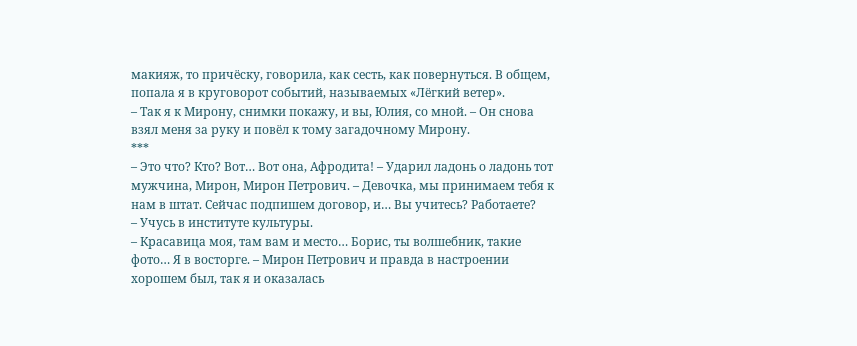макияж, то причёску, говорила, как сесть, как повернуться. В общем, попала я в круговорот событий, называемых «Лёгкий ветер».
– Так я к Мирону, снимки покажу, и вы, Юлия, со мной. – Он снова взял меня за руку и повёл к тому загадочному Мирону.
***
– Это что? Кто? Вот… Вот она, Афродита! – Ударил ладонь о ладонь тот мужчина, Мирон, Мирон Петрович. – Девочка, мы принимаем тебя к нам в штат. Сейчас подпишем договор, и… Вы учитесь? Работаете?
– Учусь в институте культуры.
– Красавица моя, там вам и место… Борис, ты волшебник, такие фото… Я в восторге. – Мирон Петрович и правда в настроении хорошем был, так я и оказалась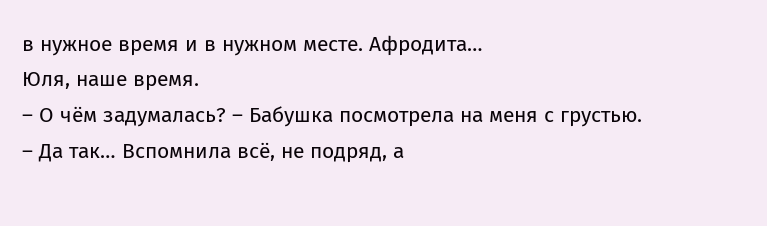в нужное время и в нужном месте. Афродита…
Юля, наше время.
– О чём задумалась? – Бабушка посмотрела на меня с грустью.
– Да так… Вспомнила всё, не подряд, а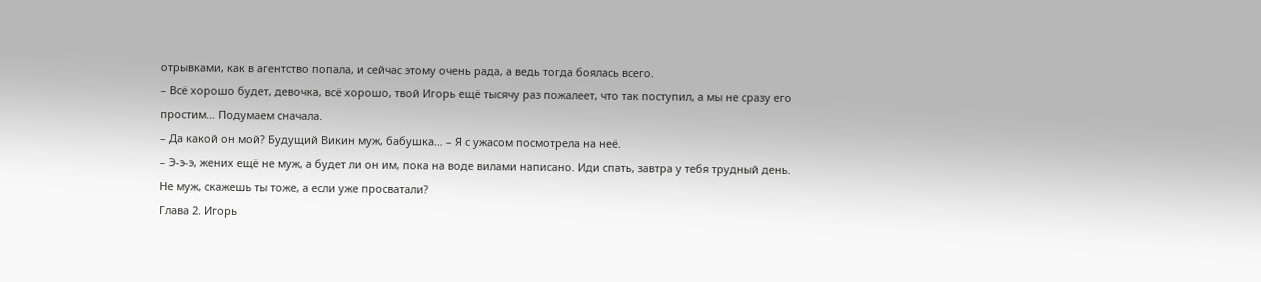отрывками, как в агентство попала, и сейчас этому очень рада, а ведь тогда боялась всего.
– Всё хорошо будет, девочка, всё хорошо, твой Игорь ещё тысячу раз пожалеет, что так поступил, а мы не сразу его простим… Подумаем сначала.
– Да какой он мой? Будущий Викин муж, бабушка… – Я с ужасом посмотрела на неё.
– Э-э-э, жених ещё не муж, а будет ли он им, пока на воде вилами написано. Иди спать, завтра у тебя трудный день.
Не муж, скажешь ты тоже, а если уже просватали?
Глава 2. Игорь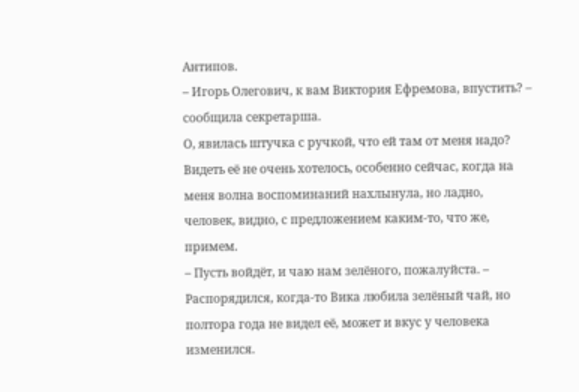Антипов.
– Игорь Олегович, к вам Виктория Ефремова, впустить? – сообщила секретарша.
О, явилась штучка с ручкой, что ей там от меня надо? Видеть её не очень хотелось, особенно сейчас, когда на меня волна воспоминаний нахлынула, но ладно, человек, видно, с предложением каким-то, что же, примем.
– Пусть войдёт, и чаю нам зелёного, пожалуйста. – Распорядился, когда-то Вика любила зелёный чай, но полтора года не видел её, может и вкус у человека изменился.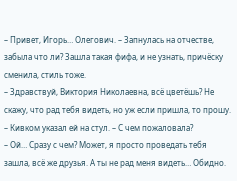– Привет, Игорь… Олегович. – Запнулась на отчестве, забыла что ли? Зашла такая фифа, и не узнать, причёску сменила, стиль тоже.
– Здравствуй, Виктория Николаевна, всё цветёшь? Не скажу, что рад тебя видеть, но уж если пришла, то прошу. – Кивком указал ей на стул. – С чем пожаловала?
– Ой… Сразу с чем? Может, я просто проведать тебя зашла, всё же друзья. А ты не рад меня видеть… Обидно.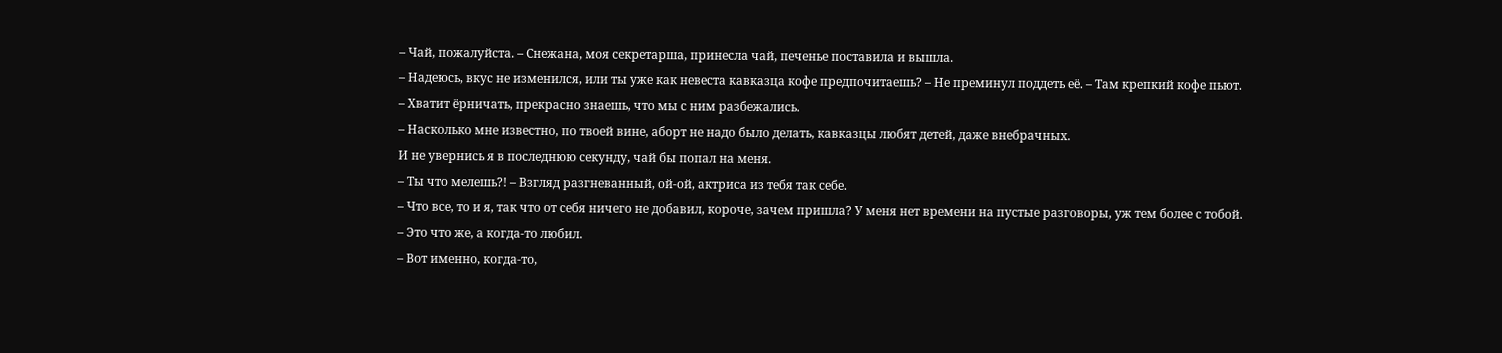– Чай, пожалуйста. – Снежана, моя секретарша, принесла чай, печенье поставила и вышла.
– Надеюсь, вкус не изменился, или ты уже как невеста кавказца кофе предпочитаешь? – Не преминул поддеть её. – Там крепкий кофе пьют.
– Хватит ёрничать, прекрасно знаешь, что мы с ним разбежались.
– Насколько мне известно, по твоей вине, аборт не надо было делать, кавказцы любят детей, даже внебрачных.
И не увернись я в последнюю секунду, чай бы попал на меня.
– Ты что мелешь?! – Взгляд разгневанный, ой-ой, актриса из тебя так себе.
– Что все, то и я, так что от себя ничего не добавил, короче, зачем пришла? У меня нет времени на пустые разговоры, уж тем более с тобой.
– Это что же, а когда-то любил.
– Вот именно, когда-то,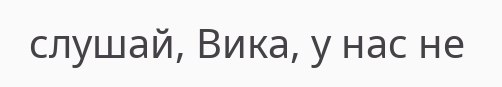слушай, Вика, у нас не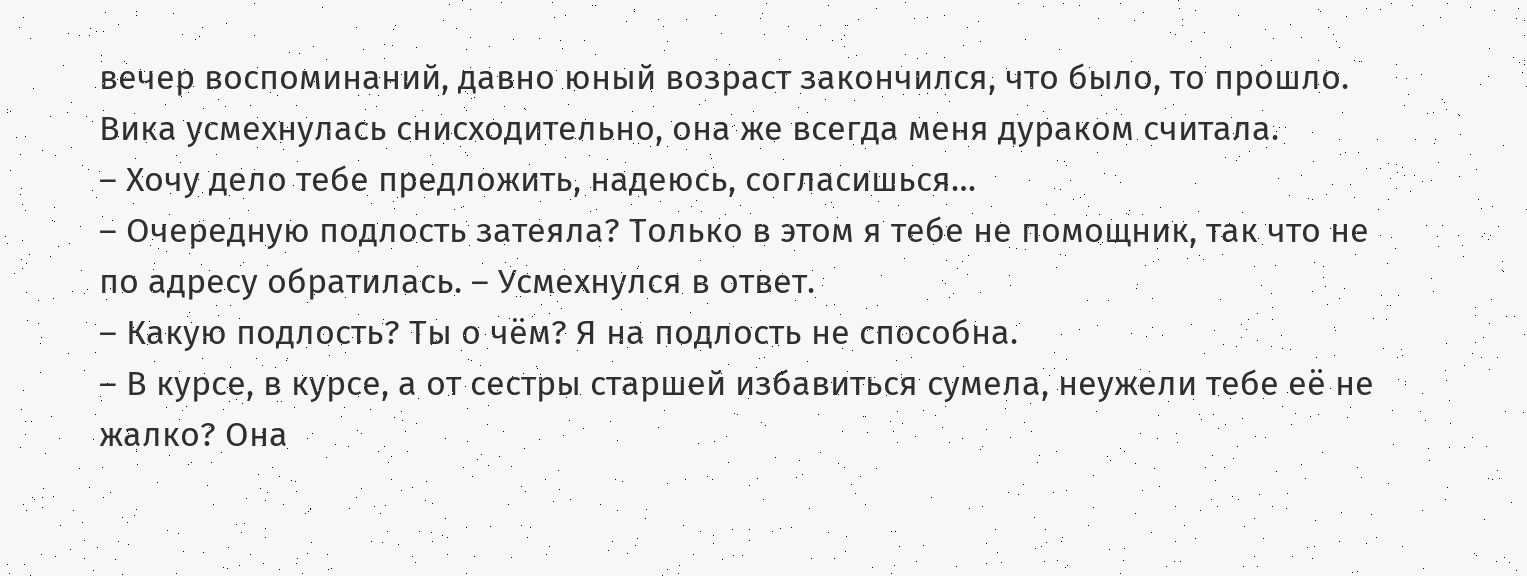вечер воспоминаний, давно юный возраст закончился, что было, то прошло.
Вика усмехнулась снисходительно, она же всегда меня дураком считала.
– Хочу дело тебе предложить, надеюсь, согласишься…
– Очередную подлость затеяла? Только в этом я тебе не помощник, так что не по адресу обратилась. – Усмехнулся в ответ.
– Какую подлость? Ты о чём? Я на подлость не способна.
– В курсе, в курсе, а от сестры старшей избавиться сумела, неужели тебе её не жалко? Она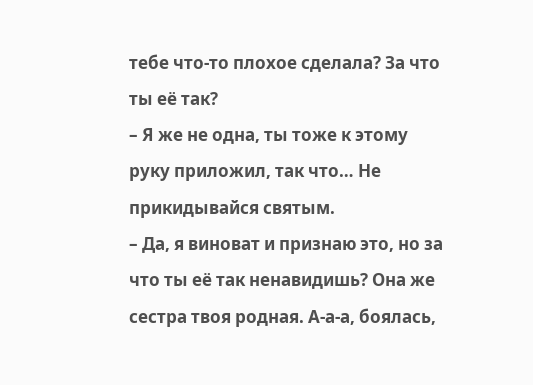тебе что-то плохое сделала? За что ты её так?
– Я же не одна, ты тоже к этому руку приложил, так что… Не прикидывайся святым.
– Да, я виноват и признаю это, но за что ты её так ненавидишь? Она же сестра твоя родная. А-а-а, боялась,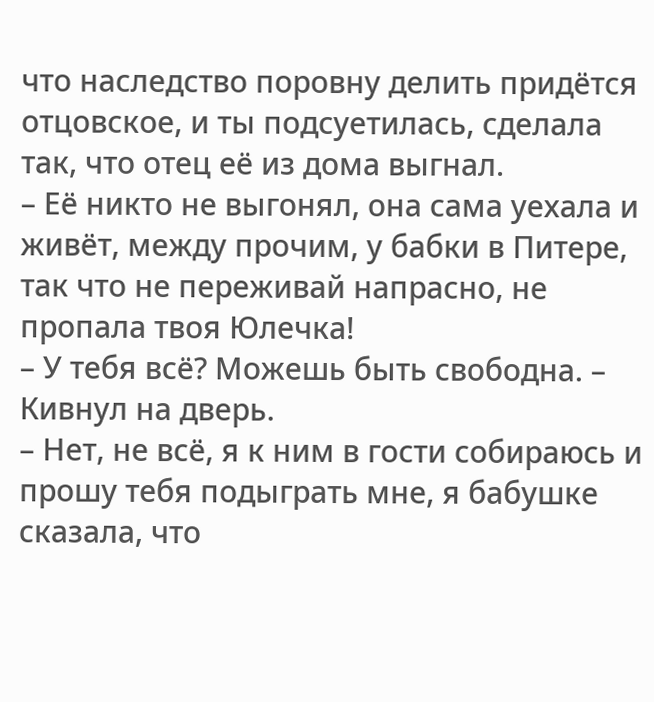что наследство поровну делить придётся отцовское, и ты подсуетилась, сделала так, что отец её из дома выгнал.
– Её никто не выгонял, она сама уехала и живёт, между прочим, у бабки в Питере, так что не переживай напрасно, не пропала твоя Юлечка!
– У тебя всё? Можешь быть свободна. – Кивнул на дверь.
– Нет, не всё, я к ним в гости собираюсь и прошу тебя подыграть мне, я бабушке сказала, что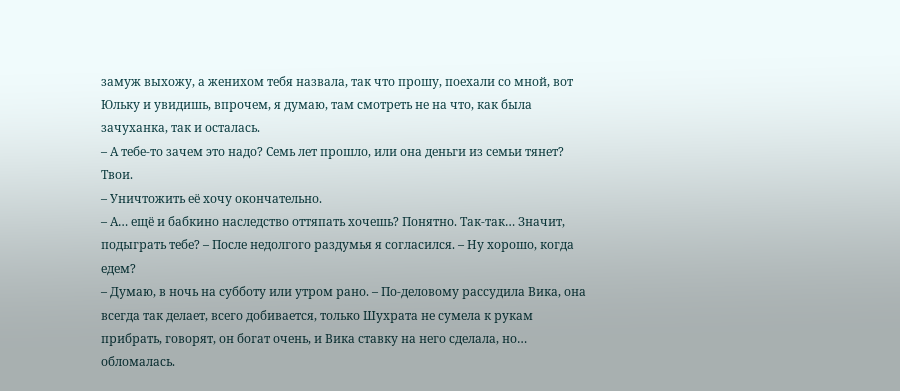замуж выхожу, а женихом тебя назвала, так что прошу, поехали со мной, вот Юльку и увидишь, впрочем, я думаю, там смотреть не на что, как была зачуханка, так и осталась.
– А тебе-то зачем это надо? Семь лет прошло, или она деньги из семьи тянет? Твои.
– Уничтожить её хочу окончательно.
– А… ещё и бабкино наследство оттяпать хочешь? Понятно. Так-так… Значит, подыграть тебе? – После недолгого раздумья я согласился. – Ну хорошо, когда едем?
– Думаю, в ночь на субботу или утром рано. – По-деловому рассудила Вика, она всегда так делает, всего добивается, только Шухрата не сумела к рукам прибрать, говорят, он богат очень, и Вика ставку на него сделала, но… обломалась.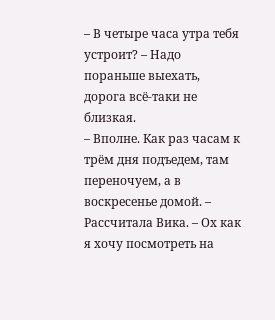– В четыре часа утра тебя устроит? – Надо пораньше выехать, дорога всё-таки не близкая.
– Вполне. Как раз часам к трём дня подъедем, там переночуем, а в воскресенье домой. – Рассчитала Вика. – Ох как я хочу посмотреть на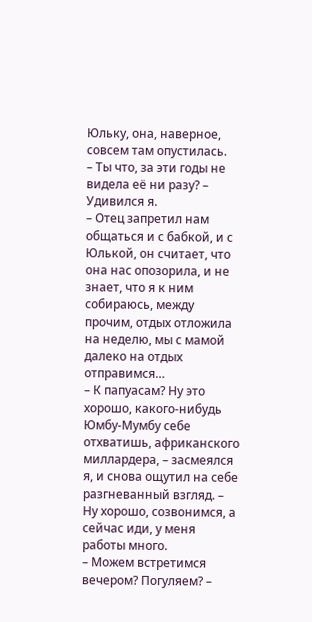Юльку, она, наверное, совсем там опустилась.
– Ты что, за эти годы не видела её ни разу? – Удивился я.
– Отец запретил нам общаться и с бабкой, и с Юлькой, он считает, что она нас опозорила, и не знает, что я к ним собираюсь, между прочим, отдых отложила на неделю, мы с мамой далеко на отдых отправимся…
– К папуасам? Ну это хорошо, какого-нибудь Юмбу-Мумбу себе отхватишь, африканского миллардера, – засмеялся я, и снова ощутил на себе разгневанный взгляд. – Ну хорошо, созвонимся, а сейчас иди, у меня работы много.
– Можем встретимся вечером? Погуляем? –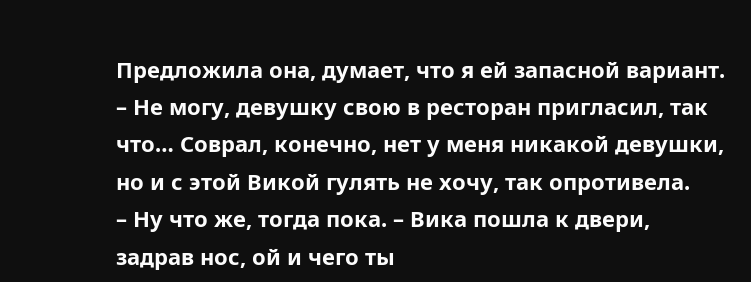Предложила она, думает, что я ей запасной вариант.
– Не могу, девушку свою в ресторан пригласил, так что… Соврал, конечно, нет у меня никакой девушки, но и с этой Викой гулять не хочу, так опротивела.
– Ну что же, тогда пока. – Вика пошла к двери, задрав нос, ой и чего ты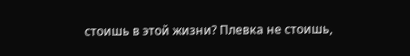стоишь в этой жизни? Плевка не стоишь,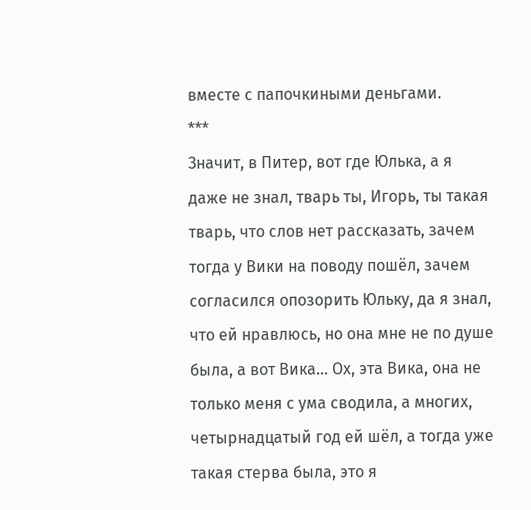вместе с папочкиными деньгами.
***
Значит, в Питер, вот где Юлька, а я даже не знал, тварь ты, Игорь, ты такая тварь, что слов нет рассказать, зачем тогда у Вики на поводу пошёл, зачем согласился опозорить Юльку, да я знал, что ей нравлюсь, но она мне не по душе была, а вот Вика… Ох, эта Вика, она не только меня с ума сводила, а многих, четырнадцатый год ей шёл, а тогда уже такая стерва была, это я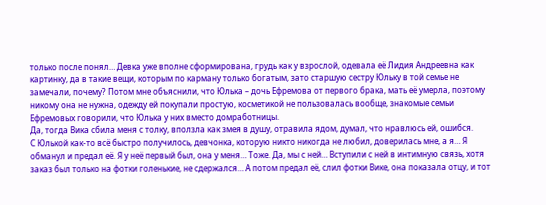только после понял… Девка уже вполне сформирована, грудь как у взрослой, одевала её Лидия Андреевна как картинку, да в такие вещи, которым по карману только богатым, зато старшую сестру Юльку в той семье не замечали, почему? Потом мне объяснили, что Юлька – дочь Ефремова от первого брака, мать её умерла, поэтому никому она не нужна, одежду ей покупали простую, косметикой не пользовалась вообще, знакомые семьи Ефремовых говорили, что Юлька у них вместо домработницы.
Да, тогда Вика сбила меня с толку, вползла как змея в душу, отравила ядом, думал, что нравлюсь ей, ошибся.
С Юлькой как-то всё быстро получилось, девчонка, которую никто никогда не любил, доверилась мне, а я… Я обманул и предал её. Я у неё первый был, она у меня… Тоже. Да, мы с ней… Вступили с ней в интимную связь, хотя заказ был только на фотки голенькие, не сдержался… А потом предал её, слил фотки Вике, она показала отцу, и тот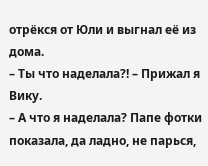отрёкся от Юли и выгнал её из дома.
– Ты что наделала?! – Прижал я Вику.
– А что я наделала? Папе фотки показала, да ладно, не парься,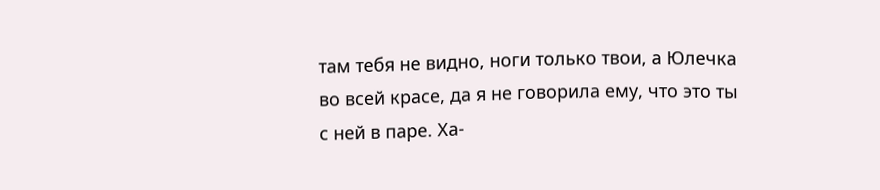там тебя не видно, ноги только твои, а Юлечка во всей красе, да я не говорила ему, что это ты с ней в паре. Ха-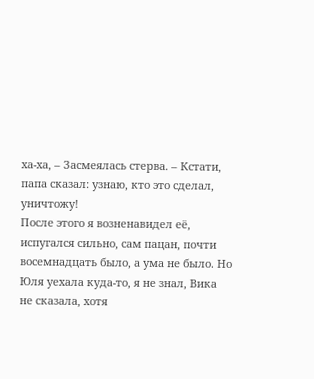ха-ха, – Засмеялась стерва. – Кстати, папа сказал: узнаю, кто это сделал, уничтожу!
После этого я возненавидел её, испугался сильно, сам пацан, почти восемнадцать было, а ума не было. Но Юля уехала куда-то, я не знал, Вика не сказала, хотя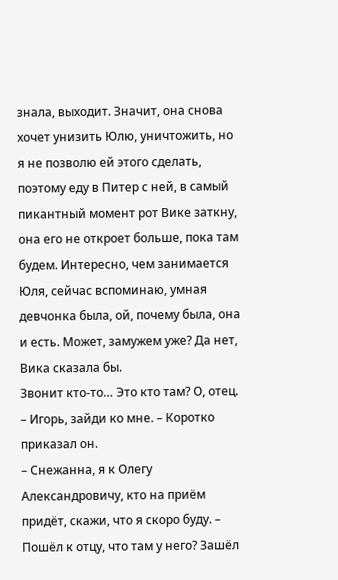знала, выходит. Значит, она снова хочет унизить Юлю, уничтожить, но я не позволю ей этого сделать, поэтому еду в Питер с ней, в самый пикантный момент рот Вике заткну, она его не откроет больше, пока там будем. Интересно, чем занимается Юля, сейчас вспоминаю, умная девчонка была, ой, почему была, она и есть. Может, замужем уже? Да нет, Вика сказала бы.
Звонит кто-то… Это кто там? О, отец.
– Игорь, зайди ко мне. – Коротко приказал он.
– Снежанна, я к Олегу Александровичу, кто на приём придёт, скажи, что я скоро буду. – Пошёл к отцу, что там у него? Зашёл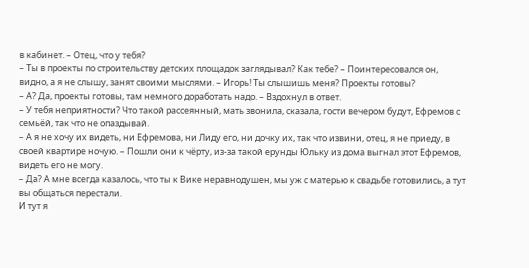в кабинет. – Отец, что у тебя?
– Ты в проекты по строительству детских площадок заглядывал? Как тебе? – Поинтересовался он, видно, а я не слышу, занят своими мыслями. – Игорь! Ты слышишь меня? Проекты готовы?
– А? Да, проекты готовы, там немного доработать надо. – Вздохнул в ответ.
– У тебя неприятности? Что такой рассеянный, мать звонила, сказала, гости вечером будут, Ефремов с семьёй, так что не опаздывай.
– А я не хочу их видеть, ни Ефремова, ни Лиду его, ни дочку их, так что извини, отец, я не приеду, в своей квартире ночую. – Пошли они к чёрту, из-за такой ерунды Юльку из дома выгнал этот Ефремов, видеть его не могу.
– Да? А мне всегда казалось, что ты к Вике неравнодушен, мы уж с матерью к свадьбе готовились, а тут вы общаться перестали.
И тут я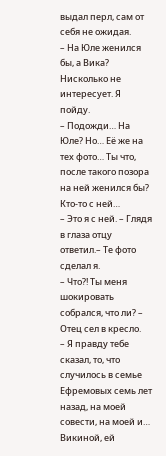выдал перл, сам от себя не ожидая.
– На Юле женился бы, а Вика? Нисколько не интересует. Я пойду.
– Подожди… На Юле? Но… Её же на тех фото… Ты что, после такого позора на ней женился бы? Кто-то с ней…
– Это я с ней. – Глядя в глаза отцу ответил.– Те фото сделал я.
– Что?! Ты меня шокировать собрался, что ли? – Отец сел в кресло.
– Я правду тебе сказал, то, что случилось в семье Ефремовых семь лет назад, на моей совести, на моей и… Викиной, ей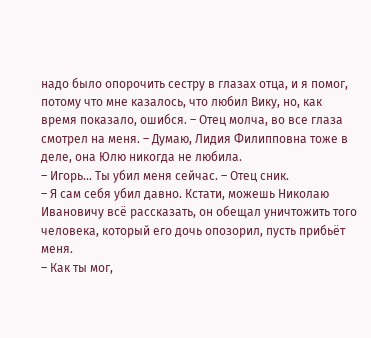надо было опорочить сестру в глазах отца, и я помог, потому что мне казалось, что любил Вику, но, как время показало, ошибся. – Отец молча, во все глаза смотрел на меня. – Думаю, Лидия Филипповна тоже в деле, она Юлю никогда не любила.
– Игорь… Ты убил меня сейчас. – Отец сник.
– Я сам себя убил давно. Кстати, можешь Николаю Ивановичу всё рассказать, он обещал уничтожить того человека, который его дочь опозорил, пусть прибьёт меня.
– Как ты мог,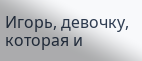Игорь, девочку, которая и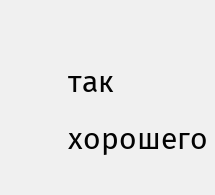так хорошего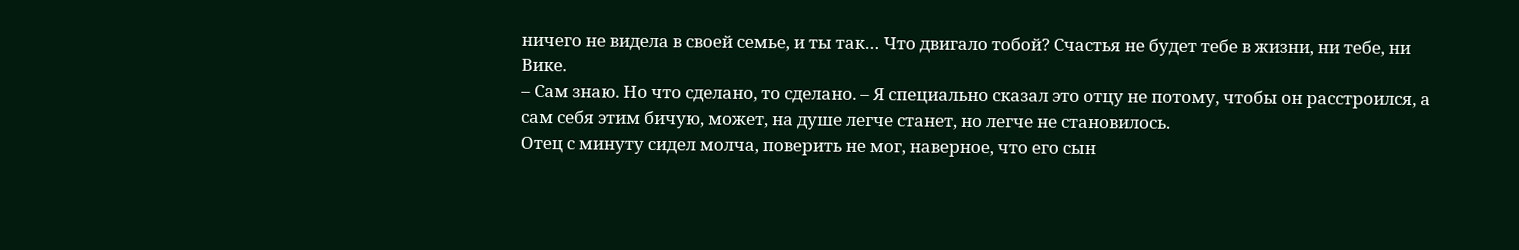ничего не видела в своей семье, и ты так… Что двигало тобой? Счастья не будет тебе в жизни, ни тебе, ни Вике.
– Сам знаю. Но что сделано, то сделано. – Я специально сказал это отцу не потому, чтобы он расстроился, а сам себя этим бичую, может, на душе легче станет, но легче не становилось.
Отец с минуту сидел молча, поверить не мог, наверное, что его сын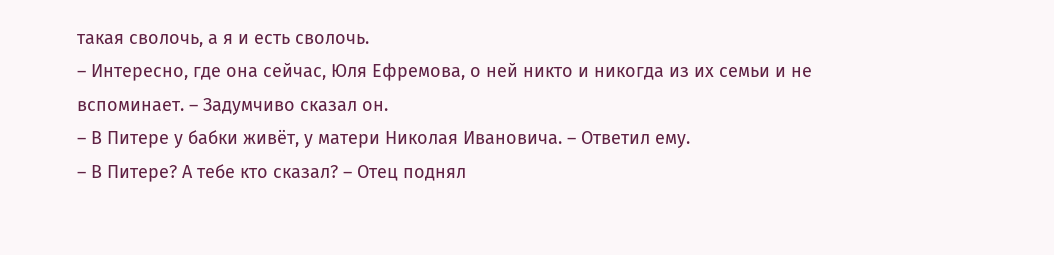такая сволочь, а я и есть сволочь.
– Интересно, где она сейчас, Юля Ефремова, о ней никто и никогда из их семьи и не вспоминает. – Задумчиво сказал он.
– В Питере у бабки живёт, у матери Николая Ивановича. – Ответил ему.
– В Питере? А тебе кто сказал? – Отец поднял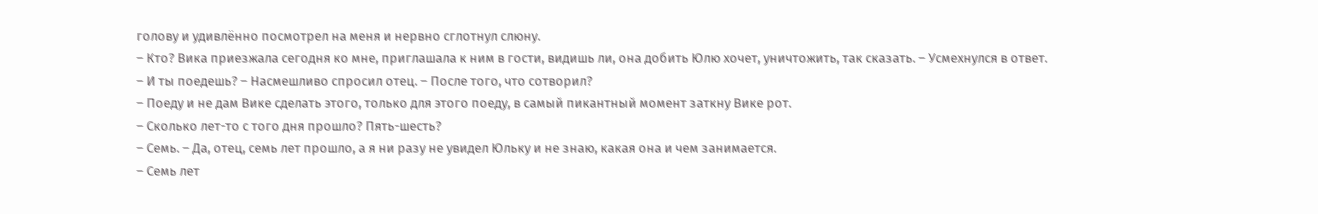голову и удивлённо посмотрел на меня и нервно сглотнул слюну.
– Кто? Вика приезжала сегодня ко мне, приглашала к ним в гости, видишь ли, она добить Юлю хочет, уничтожить, так сказать. – Усмехнулся в ответ.
– И ты поедешь? – Насмешливо спросил отец. – После того, что сотворил?
– Поеду и не дам Вике сделать этого, только для этого поеду, в самый пикантный момент заткну Вике рот.
– Сколько лет-то с того дня прошло? Пять-шесть?
– Семь. – Да, отец, семь лет прошло, а я ни разу не увидел Юльку и не знаю, какая она и чем занимается.
– Семь лет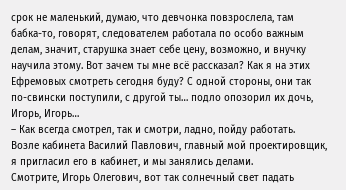срок не маленький, думаю, что девчонка повзрослела, там бабка-то, говорят, следователем работала по особо важным делам, значит, старушка знает себе цену, возможно, и внучку научила этому. Вот зачем ты мне всё рассказал? Как я на этих Ефремовых смотреть сегодня буду? С одной стороны, они так по-свински поступили, с другой ты… подло опозорил их дочь, Игорь, Игорь…
– Как всегда смотрел, так и смотри, ладно, пойду работать.
Возле кабинета Василий Павлович, главный мой проектировщик, я пригласил его в кабинет, и мы занялись делами.
Смотрите, Игорь Олегович, вот так солнечный свет падать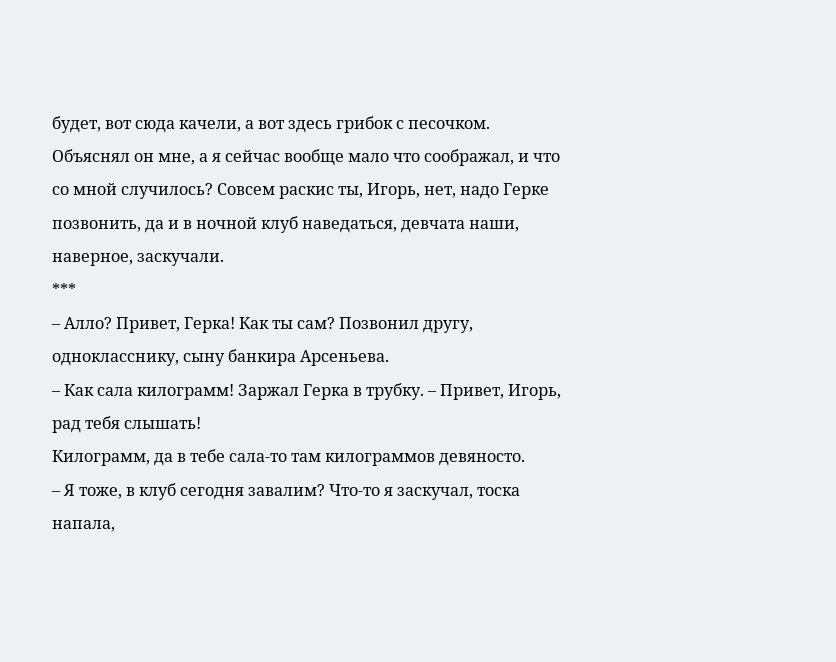будет, вот сюда качели, а вот здесь грибок с песочком. Объяснял он мне, а я сейчас вообще мало что соображал, и что со мной случилось? Совсем раскис ты, Игорь, нет, надо Герке позвонить, да и в ночной клуб наведаться, девчата наши, наверное, заскучали.
***
– Алло? Привет, Герка! Как ты сам? Позвонил другу, однокласснику, сыну банкира Арсеньева.
– Как сала килограмм! Заржал Герка в трубку. – Привет, Игорь, рад тебя слышать!
Килограмм, да в тебе сала-то там килограммов девяносто.
– Я тоже, в клуб сегодня завалим? Что-то я заскучал, тоска напала,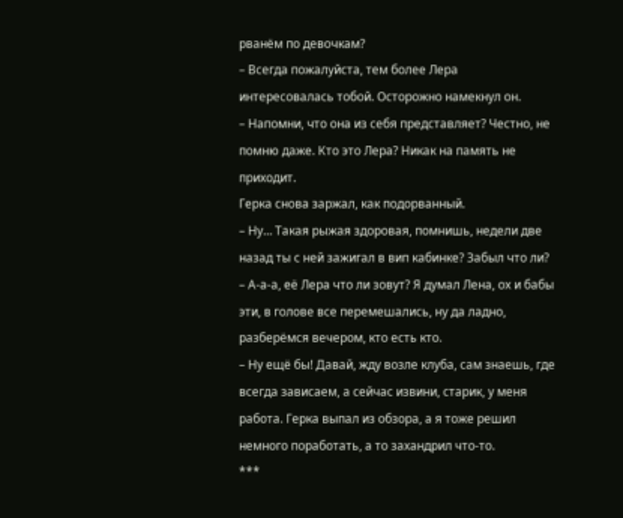рванём по девочкам?
– Всегда пожалуйста, тем более Лера интересовалась тобой. Осторожно намекнул он.
– Напомни, что она из себя представляет? Честно, не помню даже. Кто это Лера? Никак на память не приходит.
Герка снова заржал, как подорванный.
– Ну… Такая рыжая здоровая, помнишь, недели две назад ты с ней зажигал в вип кабинке? Забыл что ли?
– А-а-а, её Лера что ли зовут? Я думал Лена, ох и бабы эти, в голове все перемешались, ну да ладно, разберёмся вечером, кто есть кто.
– Ну ещё бы! Давай, жду возле клуба, сам знаешь, где всегда зависаем, а сейчас извини, старик, у меня работа. Герка выпал из обзора, а я тоже решил немного поработать, а то захандрил что-то.
***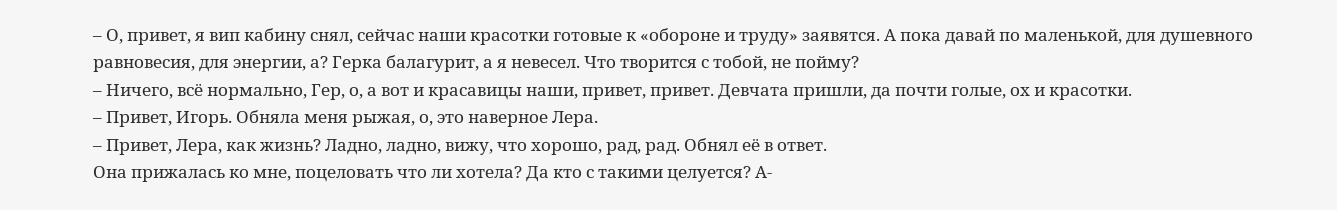– О, привет, я вип кабину снял, сейчас наши красотки готовые к «обороне и труду» заявятся. А пока давай по маленькой, для душевного равновесия, для энергии, а? Герка балагурит, а я невесел. Что творится с тобой, не пойму?
– Ничего, всё нормально, Гер, о, а вот и красавицы наши, привет, привет. Девчата пришли, да почти голые, ох и красотки.
– Привет, Игорь. Обняла меня рыжая, о, это наверное Лера.
– Привет, Лера, как жизнь? Ладно, ладно, вижу, что хорошо, рад, рад. Обнял её в ответ.
Она прижалась ко мне, поцеловать что ли хотела? Да кто с такими целуется? А-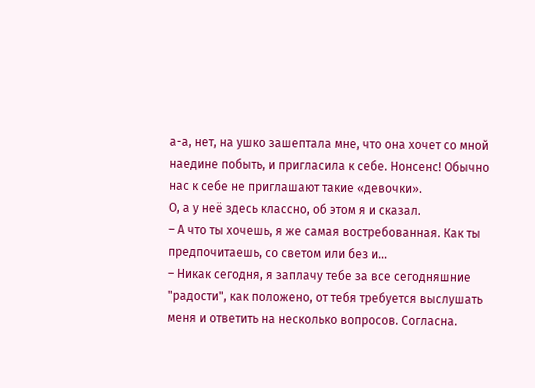а-а, нет, на ушко зашептала мне, что она хочет со мной наедине побыть, и пригласила к себе. Нонсенс! Обычно нас к себе не приглашают такие «девочки».
О, а у неё здесь классно, об этом я и сказал.
– А что ты хочешь, я же самая востребованная. Как ты предпочитаешь, со светом или без и…
– Никак сегодня, я заплачу тебе за все сегодняшние "радости", как положено, от тебя требуется выслушать меня и ответить на несколько вопросов. Согласна.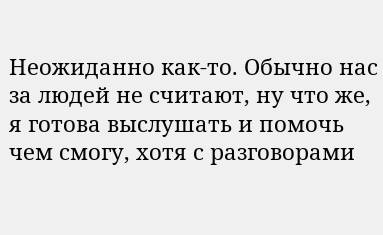Неожиданно как-то. Обычно нас за людей не считают, ну что же, я готова выслушать и помочь чем смогу, хотя с разговорами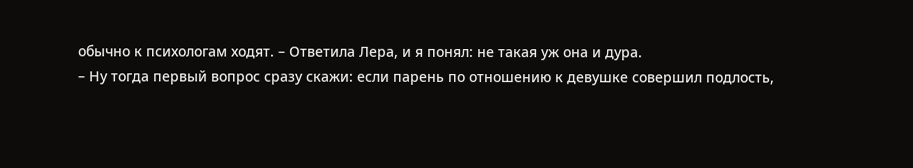обычно к психологам ходят. – Ответила Лера, и я понял: не такая уж она и дура.
– Ну тогда первый вопрос сразу скажи: если парень по отношению к девушке совершил подлость,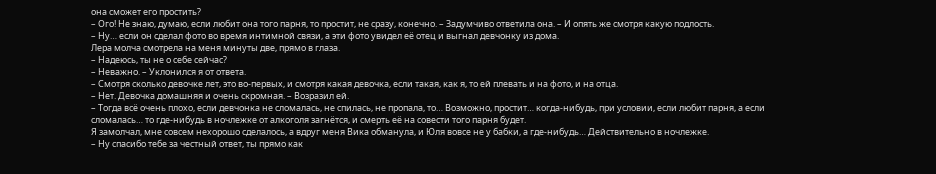она сможет его простить?
– Ого! Не знаю, думаю, если любит она того парня, то простит, не сразу, конечно. – Задумчиво ответила она. – И опять же смотря какую подлость.
– Ну… если он сделал фото во время интимной связи, а эти фото увидел её отец и выгнал девчонку из дома.
Лера молча смотрела на меня минуты две, прямо в глаза.
– Надеюсь, ты не о себе сейчас?
– Неважно. – Уклонился я от ответа.
– Смотря сколько девочке лет, это во-первых, и смотря какая девочка, если такая, как я, то ей плевать и на фото, и на отца.
– Нет. Девочка домашняя и очень скромная. – Возразил ей.
– Тогда всё очень плохо, если девчонка не сломалась, не спилась, не пропала, то… Возможно, простит… когда-нибудь, при условии, если любит парня, а если сломалась… то где-нибудь в ночлежке от алкоголя загнётся, и смерть её на совести того парня будет.
Я замолчал, мне совсем нехорошо сделалось, а вдруг меня Вика обманула, и Юля вовсе не у бабки, а где-нибудь… Действительно в ночлежке.
– Ну спасибо тебе за честный ответ, ты прямо как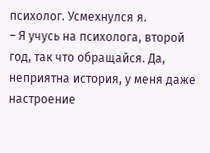психолог. Усмехнулся я.
– Я учусь на психолога, второй год, так что обращайся. Да, неприятна история, у меня даже настроение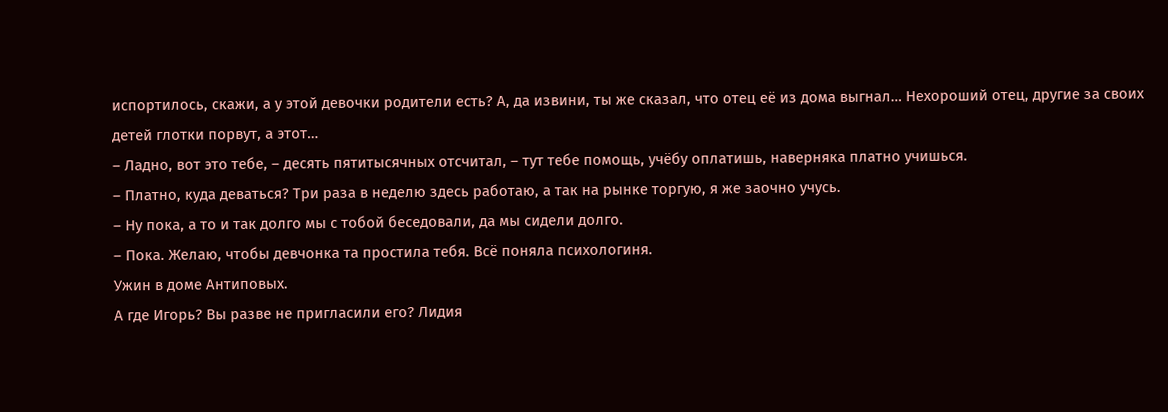испортилось, скажи, а у этой девочки родители есть? А, да извини, ты же сказал, что отец её из дома выгнал… Нехороший отец, другие за своих детей глотки порвут, а этот…
– Ладно, вот это тебе, – десять пятитысячных отсчитал, – тут тебе помощь, учёбу оплатишь, наверняка платно учишься.
– Платно, куда деваться? Три раза в неделю здесь работаю, а так на рынке торгую, я же заочно учусь.
– Ну пока, а то и так долго мы с тобой беседовали, да мы сидели долго.
– Пока. Желаю, чтобы девчонка та простила тебя. Всё поняла психологиня.
Ужин в доме Антиповых.
А где Игорь? Вы разве не пригласили его? Лидия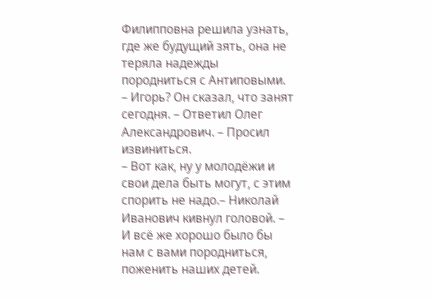Филипповна решила узнать, где же будущий зять, она не теряла надежды породниться с Антиповыми.
– Игорь? Он сказал, что занят сегодня. – Ответил Олег Александрович. – Просил извиниться.
– Вот как, ну у молодёжи и свои дела быть могут, с этим спорить не надо.– Николай Иванович кивнул головой. – И всё же хорошо было бы нам с вами породниться, поженить наших детей.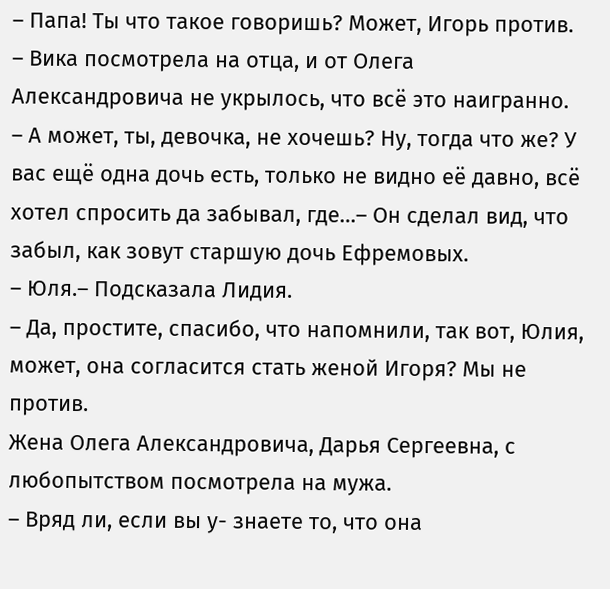– Папа! Ты что такое говоришь? Может, Игорь против. – Вика посмотрела на отца, и от Олега Александровича не укрылось, что всё это наигранно.
– А может, ты, девочка, не хочешь? Ну, тогда что же? У вас ещё одна дочь есть, только не видно её давно, всё хотел спросить да забывал, где…– Он сделал вид, что забыл, как зовут старшую дочь Ефремовых.
– Юля.– Подсказала Лидия.
– Да, простите, спасибо, что напомнили, так вот, Юлия, может, она согласится стать женой Игоря? Мы не против.
Жена Олега Александровича, Дарья Сергеевна, с любопытством посмотрела на мужа.
– Вряд ли, если вы у- знаете то, что она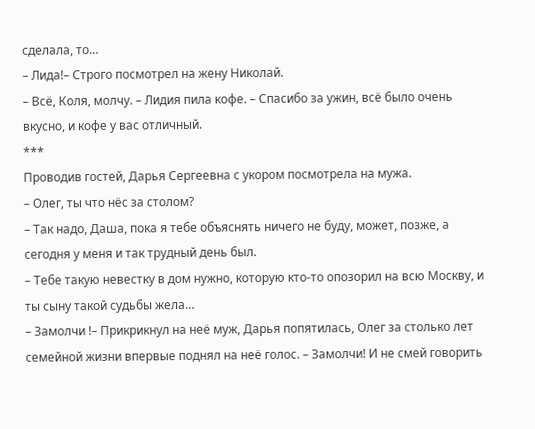сделала, то…
– Лида!– Строго посмотрел на жену Николай.
– Всё, Коля, молчу. – Лидия пила кофе. – Спасибо за ужин, всё было очень вкусно, и кофе у вас отличный.
***
Проводив гостей, Дарья Сергеевна с укором посмотрела на мужа.
– Олег, ты что нёс за столом?
– Так надо, Даша, пока я тебе объяснять ничего не буду, может, позже, а сегодня у меня и так трудный день был.
– Тебе такую невестку в дом нужно, которую кто-то опозорил на всю Москву, и ты сыну такой судьбы жела…
– Замолчи !– Прикрикнул на неё муж, Дарья попятилась, Олег за столько лет семейной жизни впервые поднял на неё голос. – Замолчи! И не смей говорить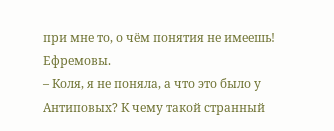при мне то, о чём понятия не имеешь!
Ефремовы.
– Коля, я не поняла, а что это было у Антиповых? К чему такой странный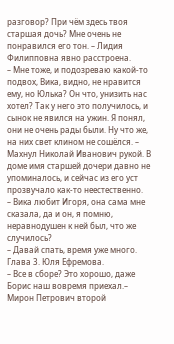разговор? При чём здесь твоя старшая дочь? Мне очень не понравился его тон. – Лидия Филипповна явно расстроена.
– Мне тоже, и подозреваю какой-то подвох, Вика, видно, не нравится ему, но Юлька? Он что, унизить нас хотел? Так у него это получилось, и сынок не явился на ужин. Я понял, они не очень рады были. Ну что же, на них свет клином не сошёлся. – Махнул Николай Иванович рукой. В доме имя старшей дочери давно не упоминалось, и сейчас из его уст прозвучало как-то неестественно.
– Вика любит Игоря, она сама мне сказала, да и он, я помню, неравнодушен к ней был, что же случилось?
– Давай спать, время уже много.
Глава 3. Юля Ефремова.
– Все в сборе? Это хорошо, даже Борис наш вовремя приехал.– Мирон Петрович второй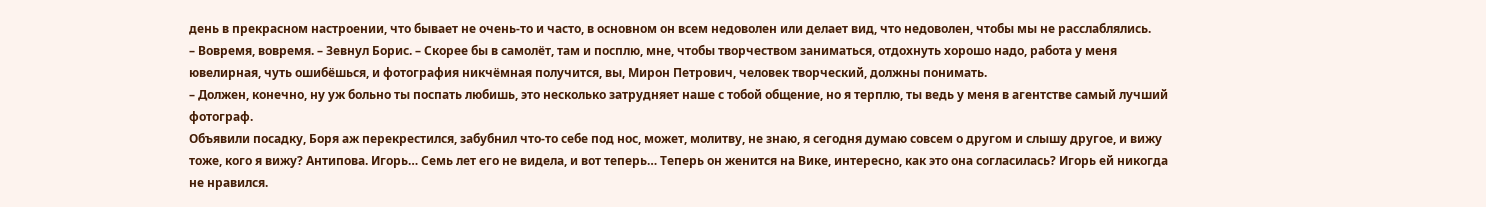день в прекрасном настроении, что бывает не очень-то и часто, в основном он всем недоволен или делает вид, что недоволен, чтобы мы не расслаблялись.
– Вовремя, вовремя. – Зевнул Борис. – Скорее бы в самолёт, там и посплю, мне, чтобы творчеством заниматься, отдохнуть хорошо надо, работа у меня ювелирная, чуть ошибёшься, и фотография никчёмная получится, вы, Мирон Петрович, человек творческий, должны понимать.
– Должен, конечно, ну уж больно ты поспать любишь, это несколько затрудняет наше с тобой общение, но я терплю, ты ведь у меня в агентстве самый лучший фотограф.
Объявили посадку, Боря аж перекрестился, забубнил что-то себе под нос, может, молитву, не знаю, я сегодня думаю совсем о другом и слышу другое, и вижу тоже, кого я вижу? Антипова. Игорь… Семь лет его не видела, и вот теперь… Теперь он женится на Вике, интересно, как это она согласилась? Игорь ей никогда не нравился.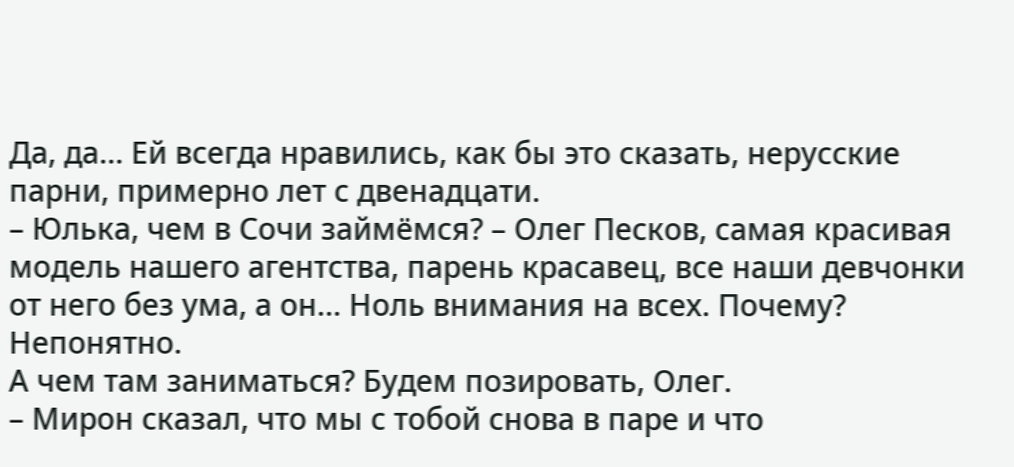Да, да… Ей всегда нравились, как бы это сказать, нерусские парни, примерно лет с двенадцати.
– Юлька, чем в Сочи займёмся? – Олег Песков, самая красивая модель нашего агентства, парень красавец, все наши девчонки от него без ума, а он… Ноль внимания на всех. Почему? Непонятно.
А чем там заниматься? Будем позировать, Олег.
– Мирон сказал, что мы с тобой снова в паре и что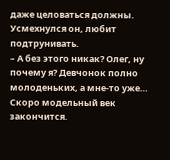даже целоваться должны. Усмехнулся он, любит подтрунивать.
– А без этого никак? Олег, ну почему я? Девчонок полно молоденьких, а мне-то уже… Скоро модельный век закончится.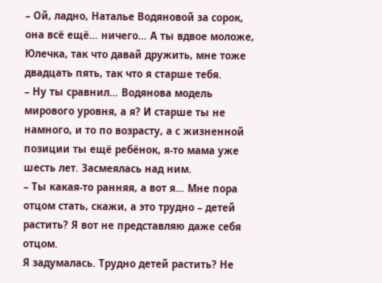– Ой, ладно, Наталье Водяновой за сорок, она всё ещё… ничего… А ты вдвое моложе, Юлечка, так что давай дружить, мне тоже двадцать пять, так что я старше тебя.
– Ну ты сравнил… Водянова модель мирового уровня, а я? И старше ты не намного, и то по возрасту, а с жизненной позиции ты ещё ребёнок, я-то мама уже шесть лет. Засмеялась над ним.
– Ты какая-то ранняя, а вот я… Мне пора отцом стать, скажи, а это трудно – детей растить? Я вот не представляю даже себя отцом.
Я задумалась. Трудно детей растить? Не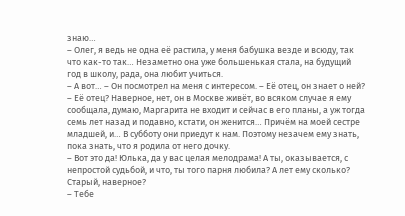знаю…
– Олег, я ведь не одна её растила, у меня бабушка везде и всюду, так что как-то так… Незаметно она уже большенькая стала, на будущий год в школу, рада, она любит учиться.
– А вот… – Он посмотрел на меня с интересом. – Её отец, он знает о ней?
– Её отец? Наверное, нет, он в Москве живёт, во всяком случае я ему сообщала, думаю, Маргарита не входит и сейчас в его планы, а уж тогда семь лет назад и подавно, кстати, он женится… Причём на моей сестре младшей, и… В субботу они приедут к нам. Поэтому незачем ему знать, пока знать, что я родила от него дочку.
– Вот это да! Юлька, да у вас целая мелодрама! А ты, оказывается, с непростой судьбой, и что, ты того парня любила? А лет ему сколько? Старый, наверное?
– Тебе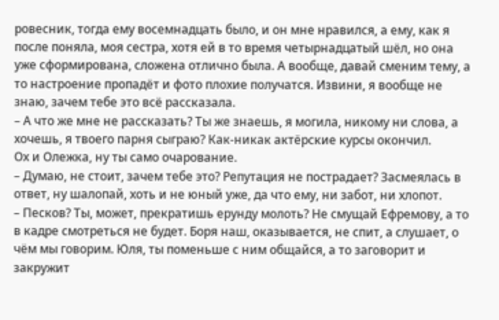ровесник, тогда ему восемнадцать было, и он мне нравился, а ему, как я после поняла, моя сестра, хотя ей в то время четырнадцатый шёл, но она уже сформирована, сложена отлично была. А вообще, давай сменим тему, а то настроение пропадёт и фото плохие получатся. Извини, я вообще не знаю, зачем тебе это всё рассказала.
– А что же мне не рассказать? Ты же знаешь, я могила, никому ни слова, а хочешь, я твоего парня сыграю? Как-никак актёрские курсы окончил.
Ох и Олежка, ну ты само очарование.
– Думаю, не стоит, зачем тебе это? Репутация не пострадает? Засмеялась в ответ, ну шалопай, хоть и не юный уже, да что ему, ни забот, ни хлопот.
– Песков? Ты, может, прекратишь ерунду молоть? Не смущай Ефремову, а то в кадре смотреться не будет. Боря наш, оказывается, не спит, а слушает, о чём мы говорим. Юля, ты поменьше с ним общайся, а то заговорит и закружит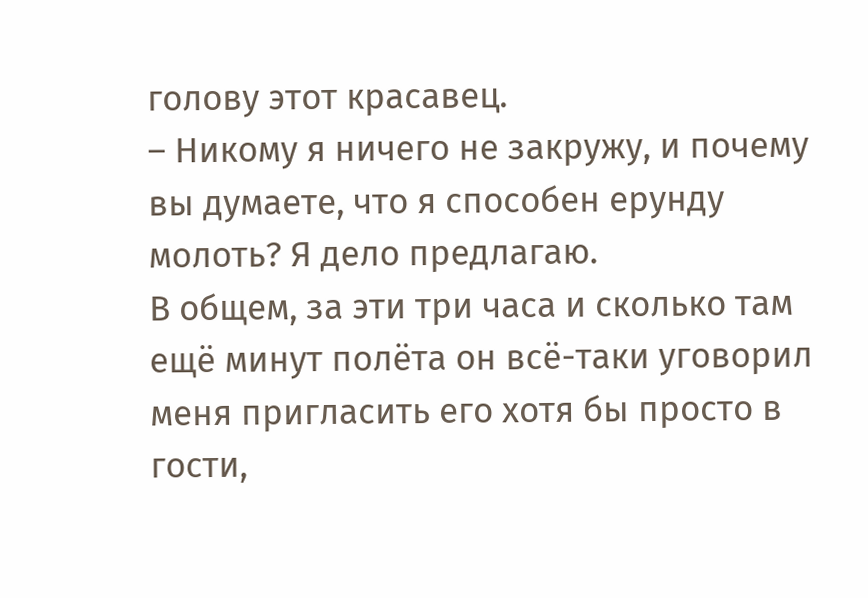голову этот красавец.
– Никому я ничего не закружу, и почему вы думаете, что я способен ерунду молоть? Я дело предлагаю.
В общем, за эти три часа и сколько там ещё минут полёта он всё-таки уговорил меня пригласить его хотя бы просто в гости,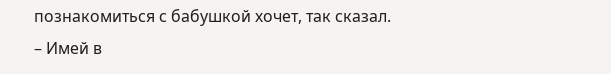познакомиться с бабушкой хочет, так сказал.
– Имей в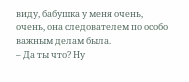виду, бабушка у меня очень, очень, она следователем по особо важным делам была.
– Да ты что? Ну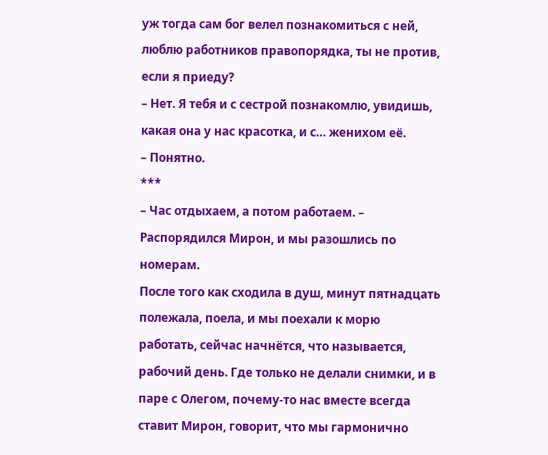уж тогда сам бог велел познакомиться с ней, люблю работников правопорядка, ты не против, если я приеду?
– Нет. Я тебя и с сестрой познакомлю, увидишь, какая она у нас красотка, и с… женихом её.
– Понятно.
***
– Час отдыхаем, а потом работаем. – Распорядился Мирон, и мы разошлись по номерам.
После того как сходила в душ, минут пятнадцать полежала, поела, и мы поехали к морю работать, сейчас начнётся, что называется, рабочий день. Где только не делали снимки, и в паре с Олегом, почему-то нас вместе всегда ставит Мирон, говорит, что мы гармонично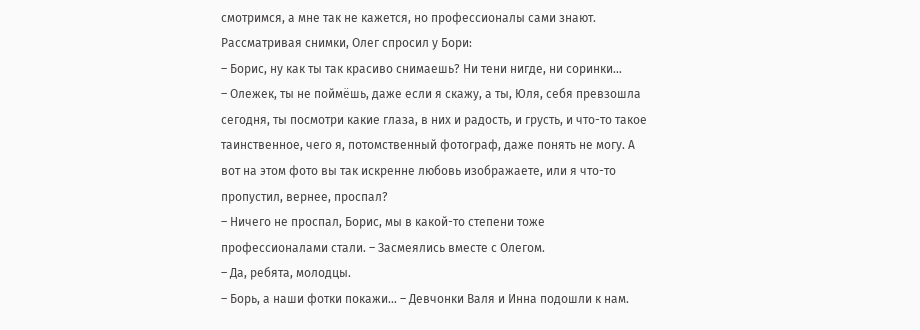смотримся, а мне так не кажется, но профессионалы сами знают. Рассматривая снимки, Олег спросил у Бори:
– Борис, ну как ты так красиво снимаешь? Ни тени нигде, ни соринки…
– Олежек, ты не поймёшь, даже если я скажу, а ты, Юля, себя превзошла сегодня, ты посмотри какие глаза, в них и радость, и грусть, и что-то такое таинственное, чего я, потомственный фотограф, даже понять не могу. А вот на этом фото вы так искренне любовь изображаете, или я что-то пропустил, вернее, проспал?
– Ничего не проспал, Борис, мы в какой-то степени тоже профессионалами стали. – Засмеялись вместе с Олегом.
– Да, ребята, молодцы.
– Борь, а наши фотки покажи… – Девчонки Валя и Инна подошли к нам.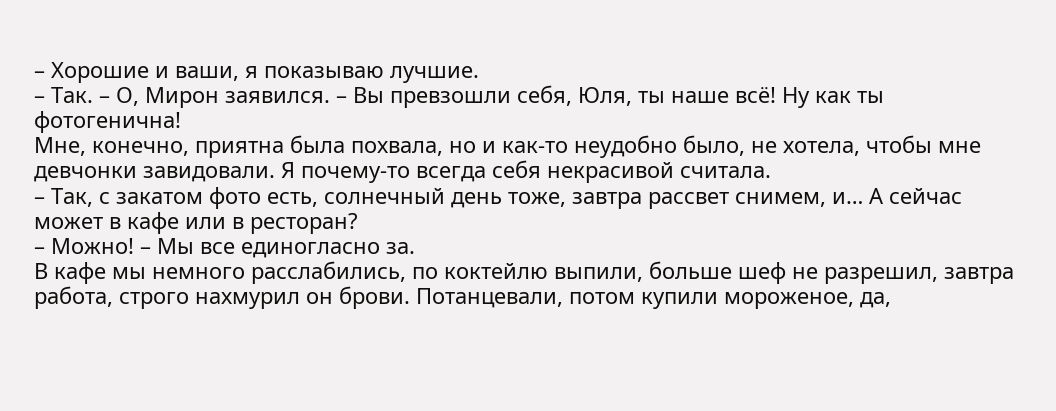– Хорошие и ваши, я показываю лучшие.
– Так. – О, Мирон заявился. – Вы превзошли себя, Юля, ты наше всё! Ну как ты фотогенична!
Мне, конечно, приятна была похвала, но и как-то неудобно было, не хотела, чтобы мне девчонки завидовали. Я почему-то всегда себя некрасивой считала.
– Так, с закатом фото есть, солнечный день тоже, завтра рассвет снимем, и… А сейчас может в кафе или в ресторан?
– Можно! – Мы все единогласно за.
В кафе мы немного расслабились, по коктейлю выпили, больше шеф не разрешил, завтра работа, строго нахмурил он брови. Потанцевали, потом купили мороженое, да,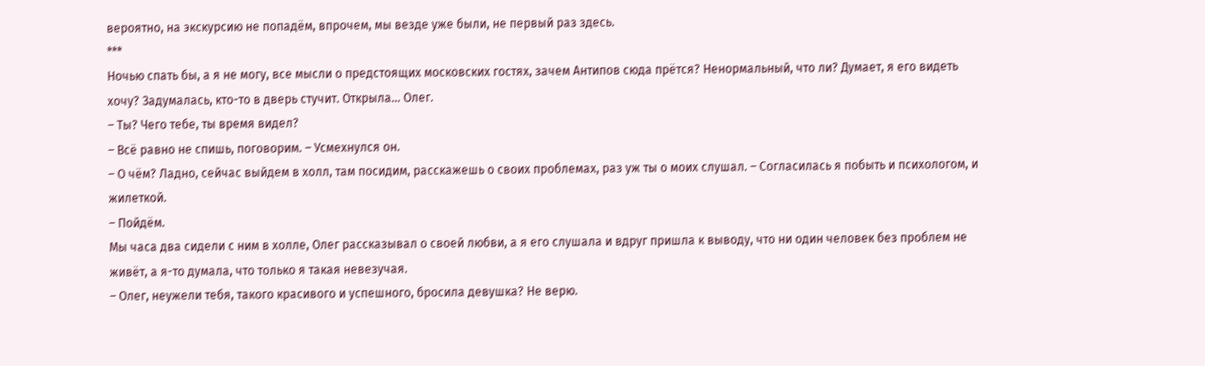вероятно, на экскурсию не попадём, впрочем, мы везде уже были, не первый раз здесь.
***
Ночью спать бы, а я не могу, все мысли о предстоящих московских гостях, зачем Антипов сюда прётся? Ненормальный, что ли? Думает, я его видеть хочу? Задумалась, кто-то в дверь стучит. Открыла… Олег.
– Ты? Чего тебе, ты время видел?
– Всё равно не спишь, поговорим. – Усмехнулся он.
– О чём? Ладно, сейчас выйдем в холл, там посидим, расскажешь о своих проблемах, раз уж ты о моих слушал. – Согласилась я побыть и психологом, и жилеткой.
– Пойдём.
Мы часа два сидели с ним в холле, Олег рассказывал о своей любви, а я его слушала и вдруг пришла к выводу, что ни один человек без проблем не живёт, а я-то думала, что только я такая невезучая.
– Олег, неужели тебя, такого красивого и успешного, бросила девушка? Не верю.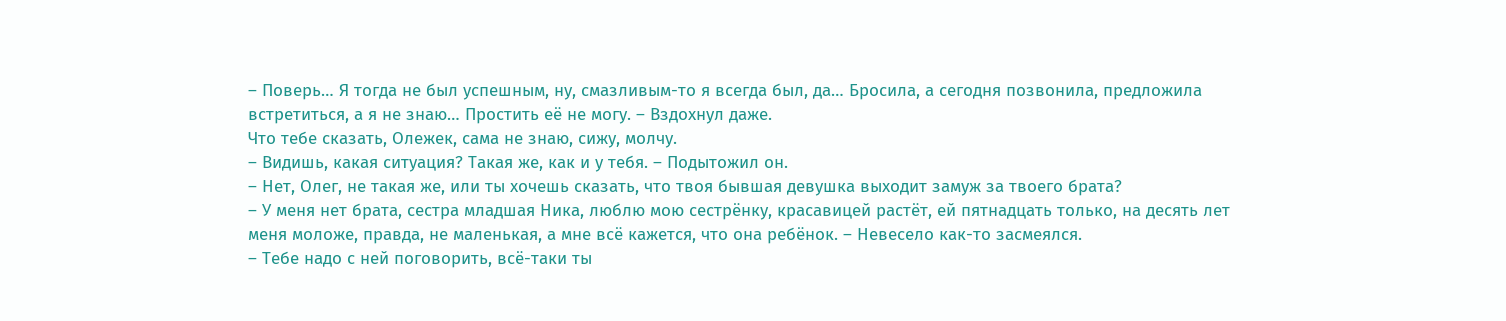– Поверь… Я тогда не был успешным, ну, смазливым-то я всегда был, да… Бросила, а сегодня позвонила, предложила встретиться, а я не знаю… Простить её не могу. – Вздохнул даже.
Что тебе сказать, Олежек, сама не знаю, сижу, молчу.
– Видишь, какая ситуация? Такая же, как и у тебя. – Подытожил он.
– Нет, Олег, не такая же, или ты хочешь сказать, что твоя бывшая девушка выходит замуж за твоего брата?
– У меня нет брата, сестра младшая Ника, люблю мою сестрёнку, красавицей растёт, ей пятнадцать только, на десять лет меня моложе, правда, не маленькая, а мне всё кажется, что она ребёнок. – Невесело как-то засмеялся.
– Тебе надо с ней поговорить, всё-таки ты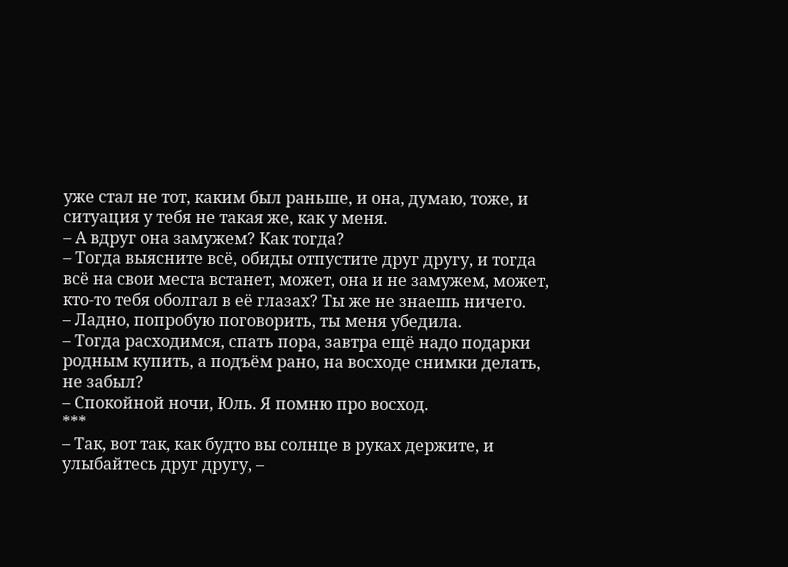уже стал не тот, каким был раньше, и она, думаю, тоже, и ситуация у тебя не такая же, как у меня.
– А вдруг она замужем? Как тогда?
– Тогда выясните всё, обиды отпустите друг другу, и тогда всё на свои места встанет, может, она и не замужем, может, кто-то тебя оболгал в её глазах? Ты же не знаешь ничего.
– Ладно, попробую поговорить, ты меня убедила.
– Тогда расходимся, спать пора, завтра ещё надо подарки родным купить, а подъём рано, на восходе снимки делать, не забыл?
– Спокойной ночи, Юль. Я помню про восход.
***
– Так, вот так, как будто вы солнце в руках держите, и улыбайтесь друг другу, –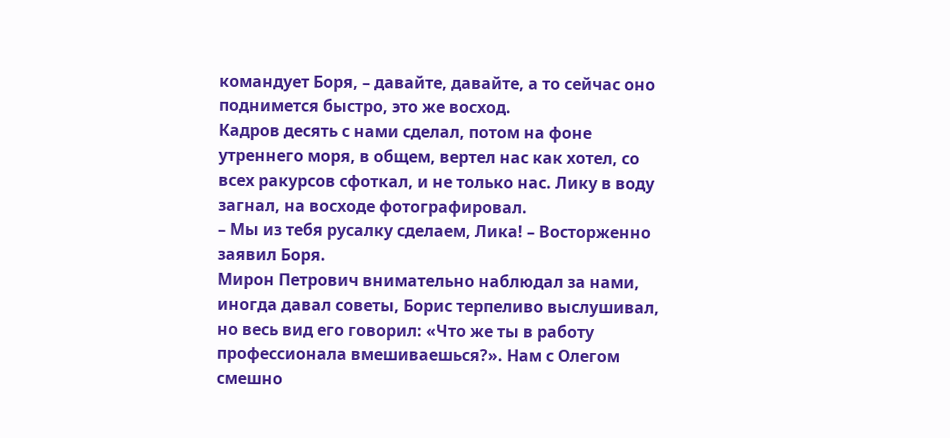командует Боря, – давайте, давайте, а то сейчас оно поднимется быстро, это же восход.
Кадров десять с нами сделал, потом на фоне утреннего моря, в общем, вертел нас как хотел, со всех ракурсов сфоткал, и не только нас. Лику в воду загнал, на восходе фотографировал.
– Мы из тебя русалку сделаем, Лика! – Восторженно заявил Боря.
Мирон Петрович внимательно наблюдал за нами, иногда давал советы, Борис терпеливо выслушивал, но весь вид его говорил: «Что же ты в работу профессионала вмешиваешься?». Нам с Олегом смешно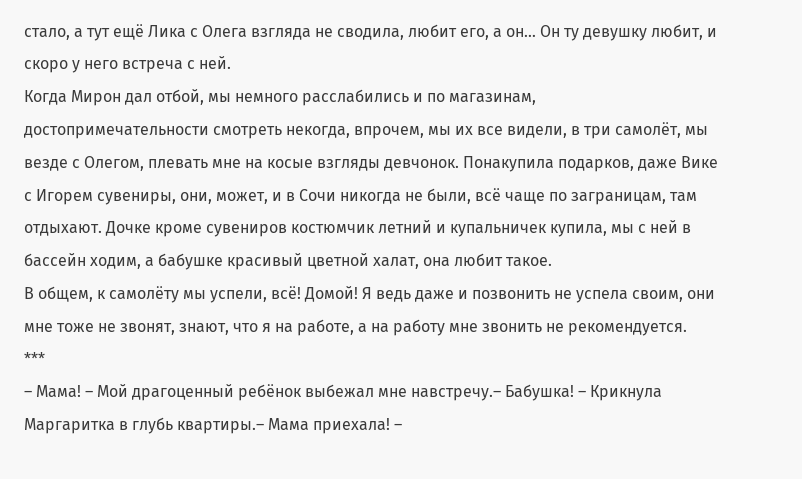стало, а тут ещё Лика с Олега взгляда не сводила, любит его, а он… Он ту девушку любит, и скоро у него встреча с ней.
Когда Мирон дал отбой, мы немного расслабились и по магазинам, достопримечательности смотреть некогда, впрочем, мы их все видели, в три самолёт, мы везде с Олегом, плевать мне на косые взгляды девчонок. Понакупила подарков, даже Вике с Игорем сувениры, они, может, и в Сочи никогда не были, всё чаще по заграницам, там отдыхают. Дочке кроме сувениров костюмчик летний и купальничек купила, мы с ней в бассейн ходим, а бабушке красивый цветной халат, она любит такое.
В общем, к самолёту мы успели, всё! Домой! Я ведь даже и позвонить не успела своим, они мне тоже не звонят, знают, что я на работе, а на работу мне звонить не рекомендуется.
***
– Мама! – Мой драгоценный ребёнок выбежал мне навстречу.– Бабушка! – Крикнула Маргаритка в глубь квартиры.– Мама приехала! –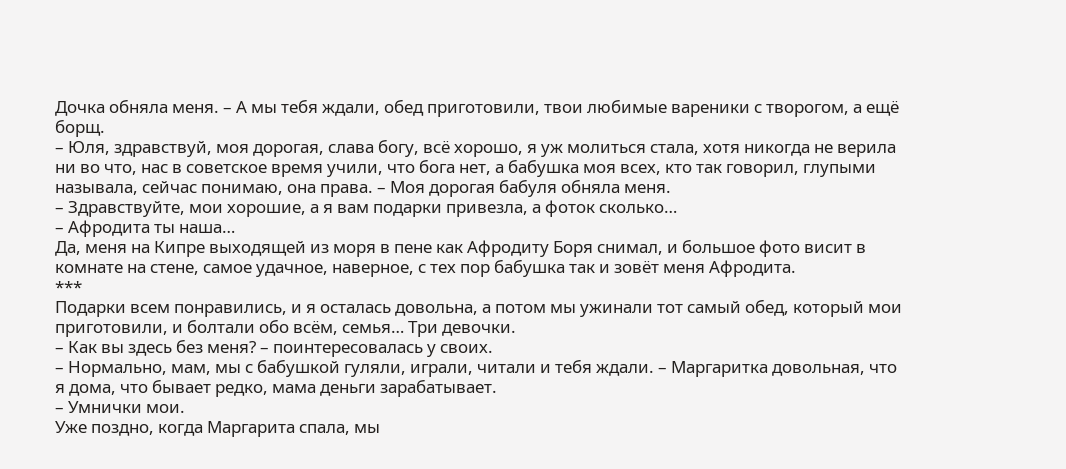Дочка обняла меня. – А мы тебя ждали, обед приготовили, твои любимые вареники с творогом, а ещё борщ.
– Юля, здравствуй, моя дорогая, слава богу, всё хорошо, я уж молиться стала, хотя никогда не верила ни во что, нас в советское время учили, что бога нет, а бабушка моя всех, кто так говорил, глупыми называла, сейчас понимаю, она права. – Моя дорогая бабуля обняла меня.
– Здравствуйте, мои хорошие, а я вам подарки привезла, а фоток сколько…
– Афродита ты наша…
Да, меня на Кипре выходящей из моря в пене как Афродиту Боря снимал, и большое фото висит в комнате на стене, самое удачное, наверное, с тех пор бабушка так и зовёт меня Афродита.
***
Подарки всем понравились, и я осталась довольна, а потом мы ужинали тот самый обед, который мои приготовили, и болтали обо всём, семья… Три девочки.
– Как вы здесь без меня? – поинтересовалась у своих.
– Нормально, мам, мы с бабушкой гуляли, играли, читали и тебя ждали. – Маргаритка довольная, что я дома, что бывает редко, мама деньги зарабатывает.
– Умнички мои.
Уже поздно, когда Маргарита спала, мы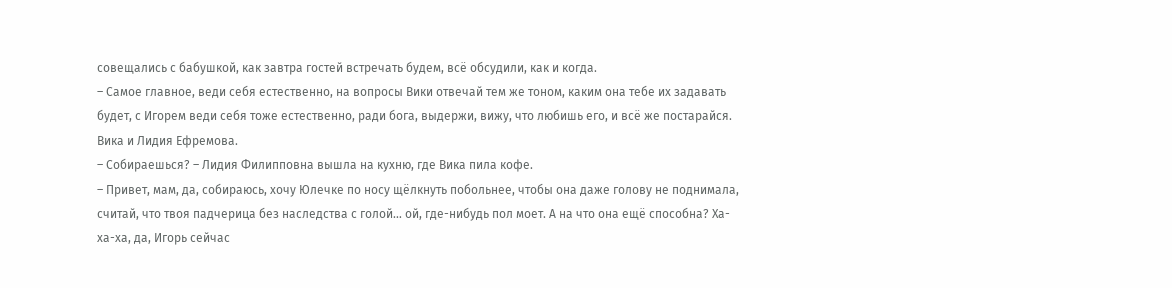совещались с бабушкой, как завтра гостей встречать будем, всё обсудили, как и когда.
– Самое главное, веди себя естественно, на вопросы Вики отвечай тем же тоном, каким она тебе их задавать будет, с Игорем веди себя тоже естественно, ради бога, выдержи, вижу, что любишь его, и всё же постарайся.
Вика и Лидия Ефремова.
– Собираешься? – Лидия Филипповна вышла на кухню, где Вика пила кофе.
– Привет, мам, да, собираюсь, хочу Юлечке по носу щёлкнуть побольнее, чтобы она даже голову не поднимала, считай, что твоя падчерица без наследства с голой… ой, где-нибудь пол моет. А на что она ещё способна? Ха-ха-ха, да, Игорь сейчас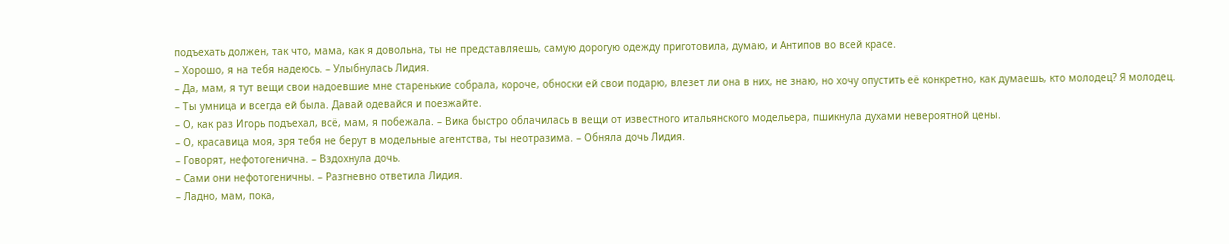подъехать должен, так что, мама, как я довольна, ты не представляешь, самую дорогую одежду приготовила, думаю, и Антипов во всей красе.
– Хорошо, я на тебя надеюсь. – Улыбнулась Лидия.
– Да, мам, я тут вещи свои надоевшие мне старенькие собрала, короче, обноски ей свои подарю, влезет ли она в них, не знаю, но хочу опустить её конкретно, как думаешь, кто молодец? Я молодец.
– Ты умница и всегда ей была. Давай одевайся и поезжайте.
– О, как раз Игорь подъехал, всё, мам, я побежала. – Вика быстро облачилась в вещи от известного итальянского модельера, пшикнула духами невероятной цены.
– О, красавица моя, зря тебя не берут в модельные агентства, ты неотразима. – Обняла дочь Лидия.
– Говорят, нефотогенична. – Вздохнула дочь.
– Сами они нефотогеничны. – Разгневно ответила Лидия.
– Ладно, мам, пока,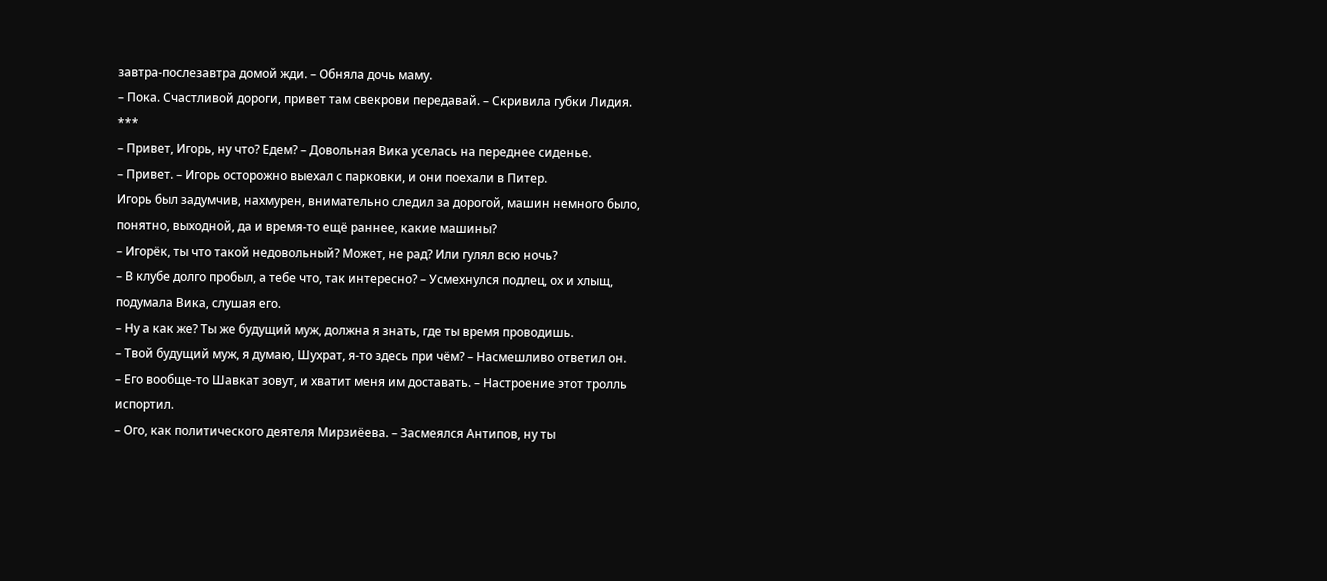завтра-послезавтра домой жди. – Обняла дочь маму.
– Пока. Счастливой дороги, привет там свекрови передавай. – Скривила губки Лидия.
***
– Привет, Игорь, ну что? Едем? – Довольная Вика уселась на переднее сиденье.
– Привет. – Игорь осторожно выехал с парковки, и они поехали в Питер.
Игорь был задумчив, нахмурен, внимательно следил за дорогой, машин немного было, понятно, выходной, да и время-то ещё раннее, какие машины?
– Игорёк, ты что такой недовольный? Может, не рад? Или гулял всю ночь?
– В клубе долго пробыл, а тебе что, так интересно? – Усмехнулся подлец, ох и хлыщ, подумала Вика, слушая его.
– Ну а как же? Ты же будущий муж, должна я знать, где ты время проводишь.
– Твой будущий муж, я думаю, Шухрат, я-то здесь при чём? – Насмешливо ответил он.
– Его вообще-то Шавкат зовут, и хватит меня им доставать. – Настроение этот тролль испортил.
– Ого, как политического деятеля Мирзиёева. – Засмеялся Антипов, ну ты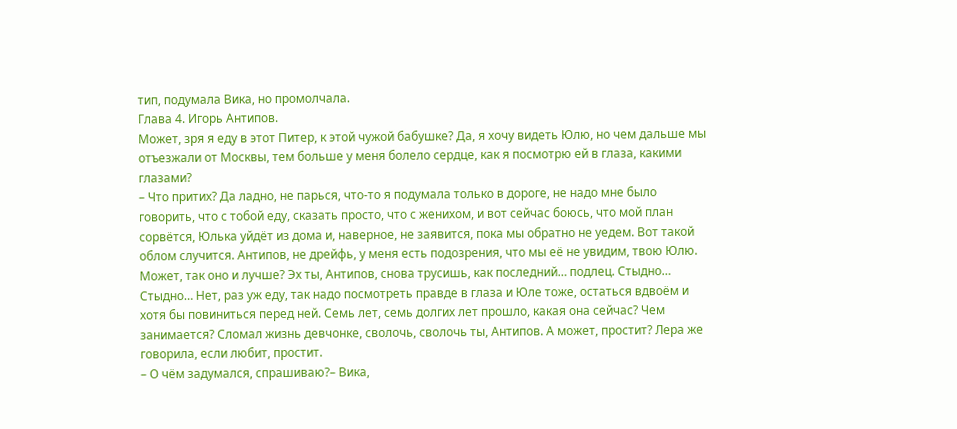тип, подумала Вика, но промолчала.
Глава 4. Игорь Антипов.
Может, зря я еду в этот Питер, к этой чужой бабушке? Да, я хочу видеть Юлю, но чем дальше мы отъезжали от Москвы, тем больше у меня болело сердце, как я посмотрю ей в глаза, какими глазами?
– Что притих? Да ладно, не парься, что-то я подумала только в дороге, не надо мне было говорить, что с тобой еду, сказать просто, что с женихом, и вот сейчас боюсь, что мой план сорвётся, Юлька уйдёт из дома и, наверное, не заявится, пока мы обратно не уедем. Вот такой облом случится. Антипов, не дрейфь, у меня есть подозрения, что мы её не увидим, твою Юлю.
Может, так оно и лучше? Эх ты, Антипов, снова трусишь, как последний… подлец. Стыдно… Стыдно… Нет, раз уж еду, так надо посмотреть правде в глаза и Юле тоже, остаться вдвоём и хотя бы повиниться перед ней. Семь лет, семь долгих лет прошло, какая она сейчас? Чем занимается? Сломал жизнь девчонке, сволочь, сволочь ты, Антипов. А может, простит? Лера же говорила, если любит, простит.
– О чём задумался, спрашиваю?– Вика,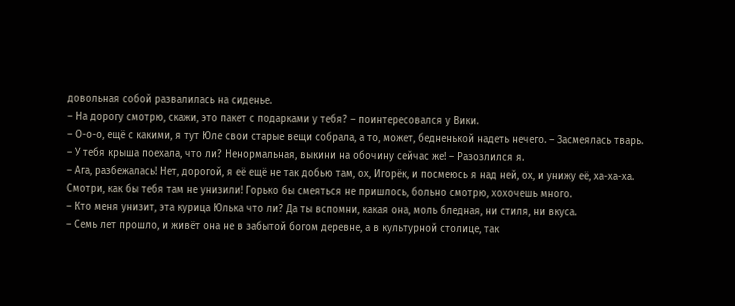довольная собой развалилась на сиденье.
– На дорогу смотрю, скажи, это пакет с подарками у тебя? – поинтересовался у Вики.
– О-о-о, ещё с какими, я тут Юле свои старые вещи собрала, а то, может, бедненькой надеть нечего. – Засмеялась тварь.
– У тебя крыша поехала, что ли? Ненормальная, выкини на обочину сейчас же! – Разозлился я.
– Ага, разбежалась! Нет, дорогой, я её ещё не так добью там, ох, Игорёк, и посмеюсь я над ней, ох, и унижу её, ха-ха-ха.
Смотри, как бы тебя там не унизили! Горько бы смеяться не пришлось, больно смотрю, хохочешь много.
– Кто меня унизит, эта курица Юлька что ли? Да ты вспомни, какая она, моль бледная, ни стиля, ни вкуса.
– Семь лет прошло, и живёт она не в забытой богом деревне, а в культурной столице, так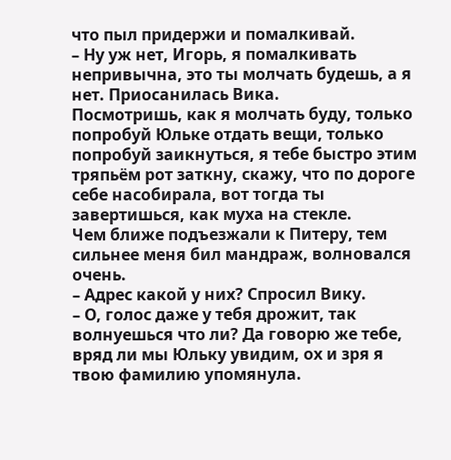что пыл придержи и помалкивай.
– Ну уж нет, Игорь, я помалкивать непривычна, это ты молчать будешь, а я нет. Приосанилась Вика.
Посмотришь, как я молчать буду, только попробуй Юльке отдать вещи, только попробуй заикнуться, я тебе быстро этим тряпьём рот заткну, скажу, что по дороге себе насобирала, вот тогда ты завертишься, как муха на стекле.
Чем ближе подъезжали к Питеру, тем сильнее меня бил мандраж, волновался очень.
– Адрес какой у них? Спросил Вику.
– О, голос даже у тебя дрожит, так волнуешься что ли? Да говорю же тебе, вряд ли мы Юльку увидим, ох и зря я твою фамилию упомянула.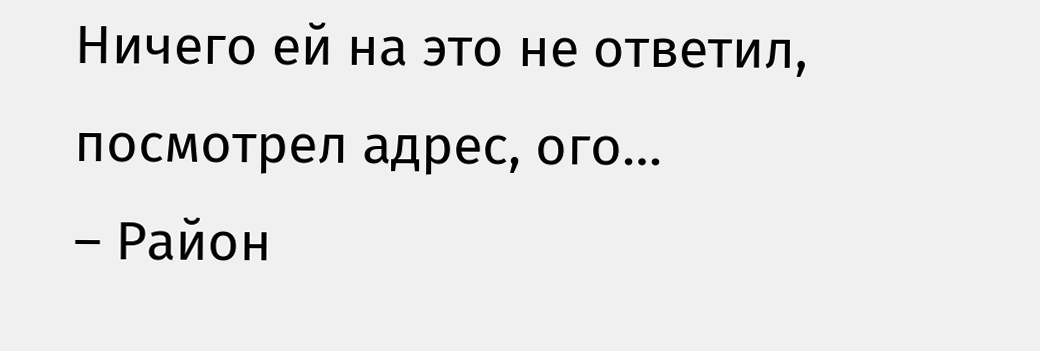Ничего ей на это не ответил, посмотрел адрес, ого…
– Район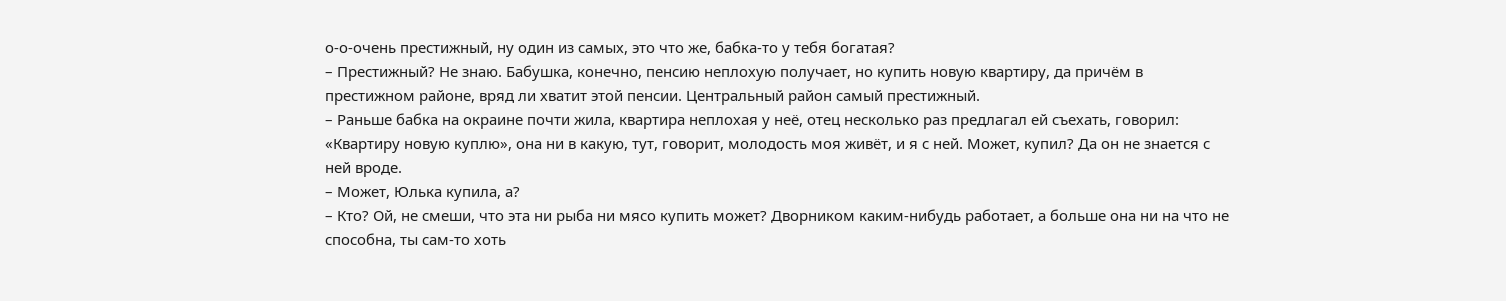о-о-очень престижный, ну один из самых, это что же, бабка-то у тебя богатая?
– Престижный? Не знаю. Бабушка, конечно, пенсию неплохую получает, но купить новую квартиру, да причём в престижном районе, вряд ли хватит этой пенсии. Центральный район самый престижный.
– Раньше бабка на окраине почти жила, квартира неплохая у неё, отец несколько раз предлагал ей съехать, говорил: «Квартиру новую куплю», она ни в какую, тут, говорит, молодость моя живёт, и я с ней. Может, купил? Да он не знается с ней вроде.
– Может, Юлька купила, а?
– Кто? Ой, не смеши, что эта ни рыба ни мясо купить может? Дворником каким-нибудь работает, а больше она ни на что не способна, ты сам-то хоть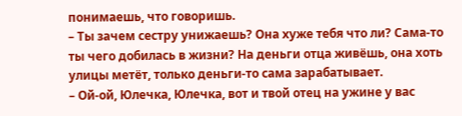понимаешь, что говоришь.
– Ты зачем сестру унижаешь? Она хуже тебя что ли? Сама-то ты чего добилась в жизни? На деньги отца живёшь, она хоть улицы метёт, только деньги-то сама зарабатывает.
– Ой-ой, Юлечка, Юлечка, вот и твой отец на ужине у вас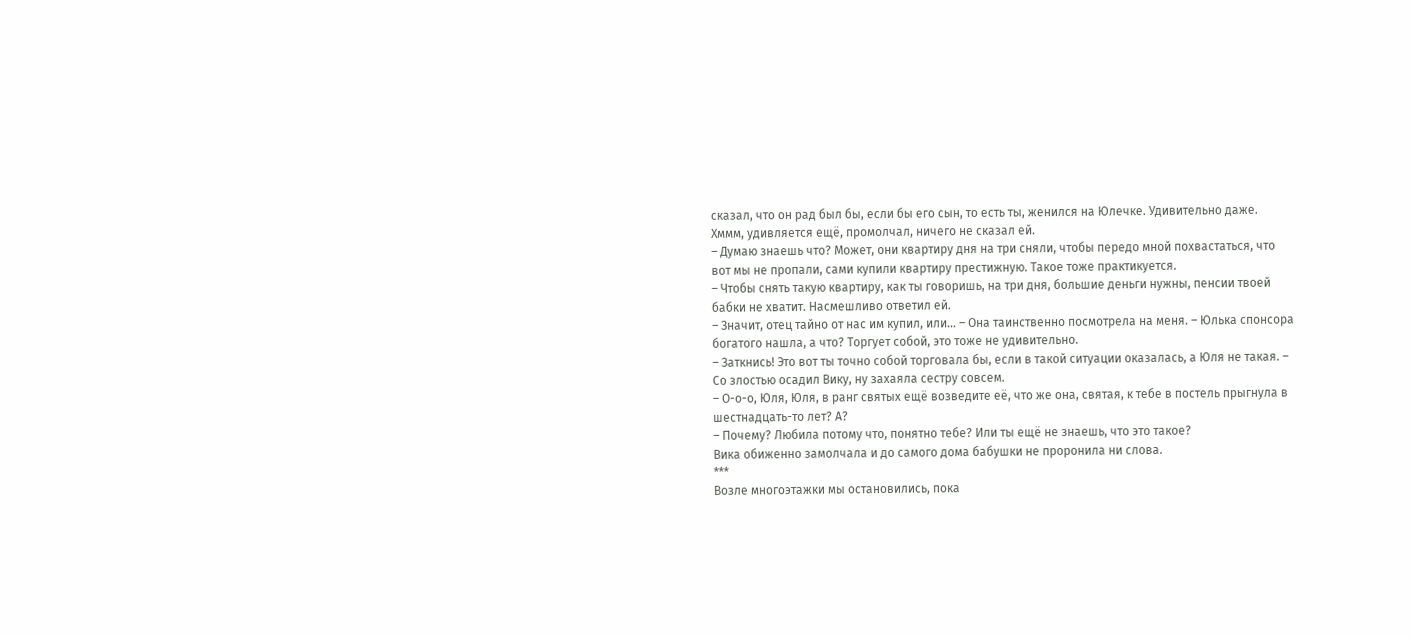сказал, что он рад был бы, если бы его сын, то есть ты, женился на Юлечке. Удивительно даже.
Хммм, удивляется ещё, промолчал, ничего не сказал ей.
– Думаю знаешь что? Может, они квартиру дня на три сняли, чтобы передо мной похвастаться, что вот мы не пропали, сами купили квартиру престижную. Такое тоже практикуется.
– Чтобы снять такую квартиру, как ты говоришь, на три дня, большие деньги нужны, пенсии твоей бабки не хватит. Насмешливо ответил ей.
– Значит, отец тайно от нас им купил, или… – Она таинственно посмотрела на меня. – Юлька спонсора богатого нашла, а что? Торгует собой, это тоже не удивительно.
– Заткнись! Это вот ты точно собой торговала бы, если в такой ситуации оказалась, а Юля не такая. – Со злостью осадил Вику, ну захаяла сестру совсем.
– О-о-о, Юля, Юля, в ранг святых ещё возведите её, что же она, святая, к тебе в постель прыгнула в шестнадцать-то лет? А?
– Почему? Любила потому что, понятно тебе? Или ты ещё не знаешь, что это такое?
Вика обиженно замолчала и до самого дома бабушки не проронила ни слова.
***
Возле многоэтажки мы остановились, пока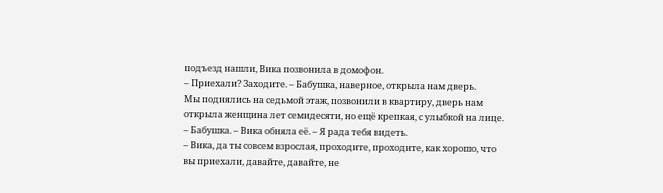подъезд нашли, Вика позвонила в домофон.
– Приехали? Заходите. – Бабушка, наверное, открыла нам дверь.
Мы поднялись на седьмой этаж, позвонили в квартиру, дверь нам открыла женщина лет семидесяти, но ещё крепкая, с улыбкой на лице.
– Бабушка. – Вика обняла её. – Я рада тебя видеть.
– Вика, да ты совсем взрослая, проходите, проходите, как хорошо, что вы приехали, давайте, давайте, не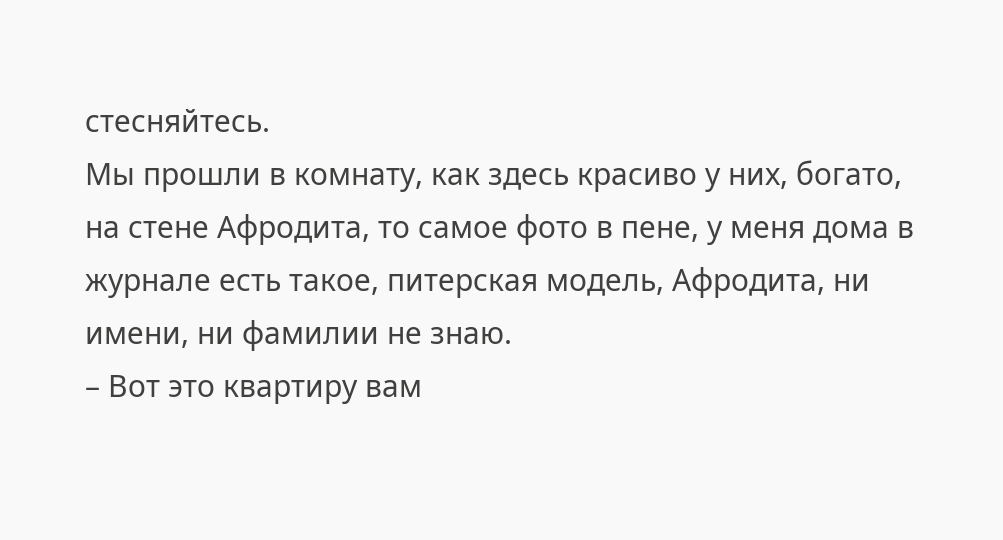стесняйтесь.
Мы прошли в комнату, как здесь красиво у них, богато, на стене Афродита, то самое фото в пене, у меня дома в журнале есть такое, питерская модель, Афродита, ни имени, ни фамилии не знаю.
– Вот это квартиру вам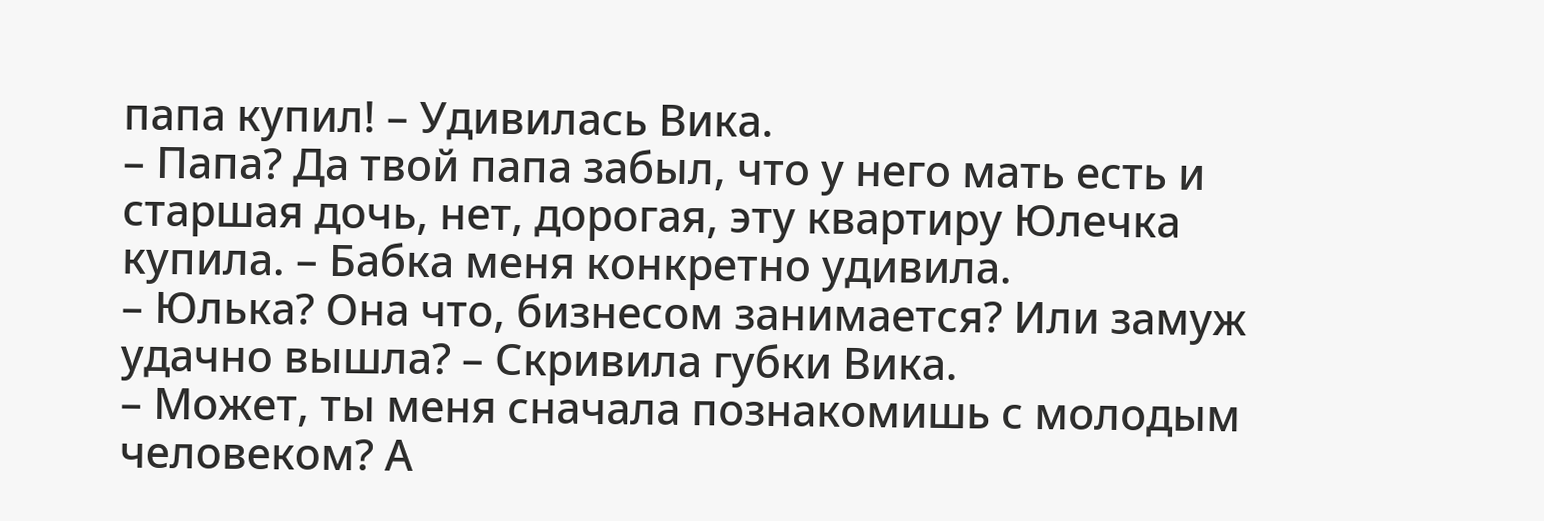папа купил! – Удивилась Вика.
– Папа? Да твой папа забыл, что у него мать есть и старшая дочь, нет, дорогая, эту квартиру Юлечка купила. – Бабка меня конкретно удивила.
– Юлька? Она что, бизнесом занимается? Или замуж удачно вышла? – Скривила губки Вика.
– Может, ты меня сначала познакомишь с молодым человеком? А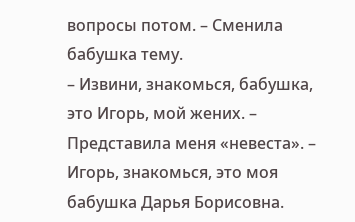вопросы потом. – Сменила бабушка тему.
– Извини, знакомься, бабушка, это Игорь, мой жених. – Представила меня «невеста». – Игорь, знакомься, это моя бабушка Дарья Борисовна.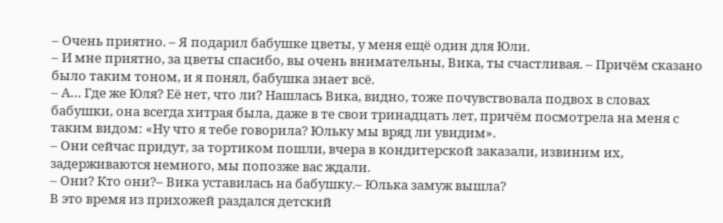– Очень приятно. – Я подарил бабушке цветы, у меня ещё один для Юли.
– И мне приятно, за цветы спасибо, вы очень внимательны, Вика, ты счастливая. – Причём сказано было таким тоном, и я понял, бабушка знает всё.
– А… Где же Юля? Её нет, что ли? Нашлась Вика, видно, тоже почувствовала подвох в словах бабушки, она всегда хитрая была, даже в те свои тринадцать лет, причём посмотрела на меня с таким видом: «Ну что я тебе говорила? Юльку мы вряд ли увидим».
– Они сейчас придут, за тортиком пошли, вчера в кондитерской заказали, извиним их, задерживаются немного, мы попозже вас ждали.
– Они? Кто они?– Вика уставилась на бабушку.– Юлька замуж вышла?
В это время из прихожей раздался детский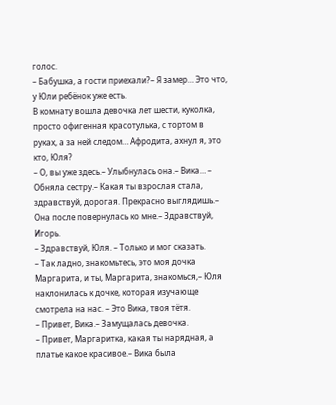голос.
– Бабушка, а гости приехали?– Я замер… Это что, у Юли ребёнок уже есть.
В комнату вошла девочка лет шести, куколка, просто офигенная красотулька, с тортом в руках, а за ней следом… Афродита, ахнул я, это кто, Юля?
– О, вы уже здесь.– Улыбнулась она.– Вика… – Обняла сестру.– Какая ты взрослая стала, здравствуй, дорогая. Прекрасно выглядишь.– Она после повернулась ко мне.– Здравствуй, Игорь.
– Здравствуй, Юля. – Только и мог сказать.
– Так ладно, знакомьтесь, это моя дочка Маргарита, и ты, Маргарита, знакомься,– Юля наклонилась к дочке, которая изучающе смотрела на нас. – Это Вика, твоя тётя.
– Привет, Вика.– Замущалась девочка.
– Привет, Маргаритка, какая ты нарядная, а платье какое красивое.– Вика была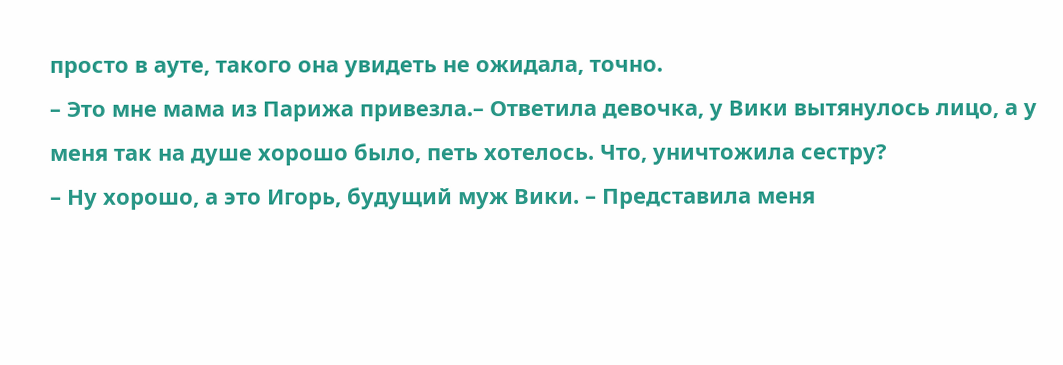просто в ауте, такого она увидеть не ожидала, точно.
– Это мне мама из Парижа привезла.– Ответила девочка, у Вики вытянулось лицо, а у меня так на душе хорошо было, петь хотелось. Что, уничтожила сестру?
– Ну хорошо, а это Игорь, будущий муж Вики. – Представила меня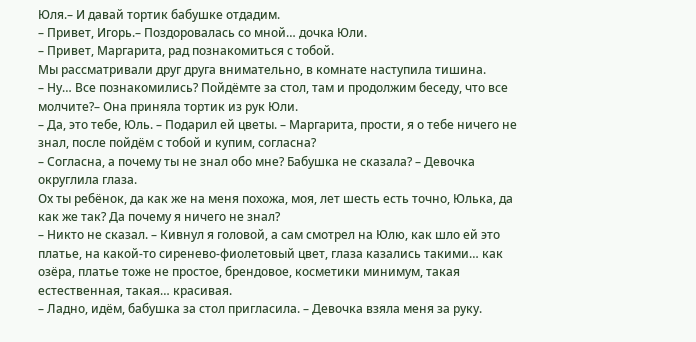Юля.– И давай тортик бабушке отдадим.
– Привет, Игорь.– Поздоровалась со мной… дочка Юли.
– Привет, Маргарита, рад познакомиться с тобой.
Мы рассматривали друг друга внимательно, в комнате наступила тишина.
– Ну… Все познакомились? Пойдёмте за стол, там и продолжим беседу, что все молчите?– Она приняла тортик из рук Юли.
– Да, это тебе, Юль. – Подарил ей цветы. – Маргарита, прости, я о тебе ничего не знал, после пойдём с тобой и купим, согласна?
– Согласна, а почему ты не знал обо мне? Бабушка не сказала? – Девочка округлила глаза.
Ох ты ребёнок, да как же на меня похожа, моя, лет шесть есть точно, Юлька, да как же так? Да почему я ничего не знал?
– Никто не сказал. – Кивнул я головой, а сам смотрел на Юлю, как шло ей это платье, на какой-то сиренево-фиолетовый цвет, глаза казались такими… как озёра, платье тоже не простое, брендовое, косметики минимум, такая естественная, такая… красивая.
– Ладно, идём, бабушка за стол пригласила. – Девочка взяла меня за руку.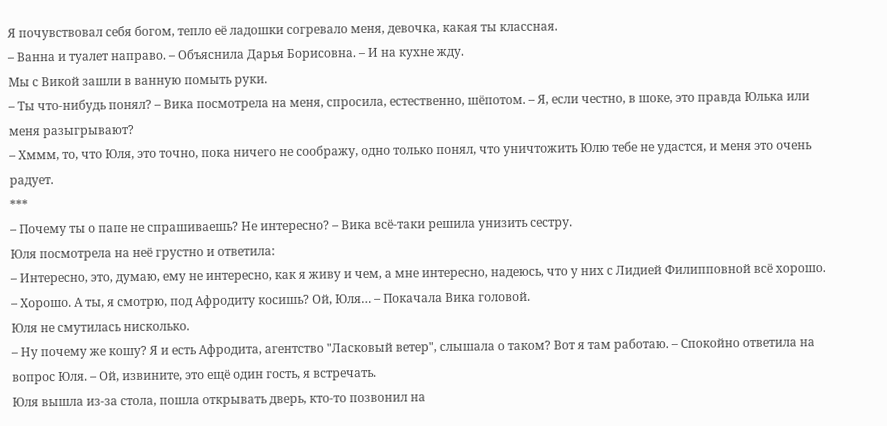Я почувствовал себя богом, тепло её ладошки согревало меня, девочка, какая ты классная.
– Ванна и туалет направо. – Объяснила Дарья Борисовна. – И на кухне жду.
Мы с Викой зашли в ванную помыть руки.
– Ты что-нибудь понял? – Вика посмотрела на меня, спросила, естественно, шёпотом. – Я, если честно, в шоке, это правда Юлька или меня разыгрывают?
– Хммм, то, что Юля, это точно, пока ничего не соображу, одно только понял, что уничтожить Юлю тебе не удастся, и меня это очень радует.
***
– Почему ты о папе не спрашиваешь? Не интересно? – Вика всё-таки решила унизить сестру.
Юля посмотрела на неё грустно и ответила:
– Интересно, это, думаю, ему не интересно, как я живу и чем, а мне интересно, надеюсь, что у них с Лидией Филипповной всё хорошо.
– Хорошо. А ты, я смотрю, под Афродиту косишь? Ой, Юля… – Покачала Вика головой.
Юля не смутилась нисколько.
– Ну почему же кошу? Я и есть Афродита, агентство "Ласковый ветер", слышала о таком? Вот я там работаю. – Спокойно ответила на вопрос Юля. – Ой, извините, это ещё один гость, я встречать.
Юля вышла из-за стола, пошла открывать дверь, кто-то позвонил на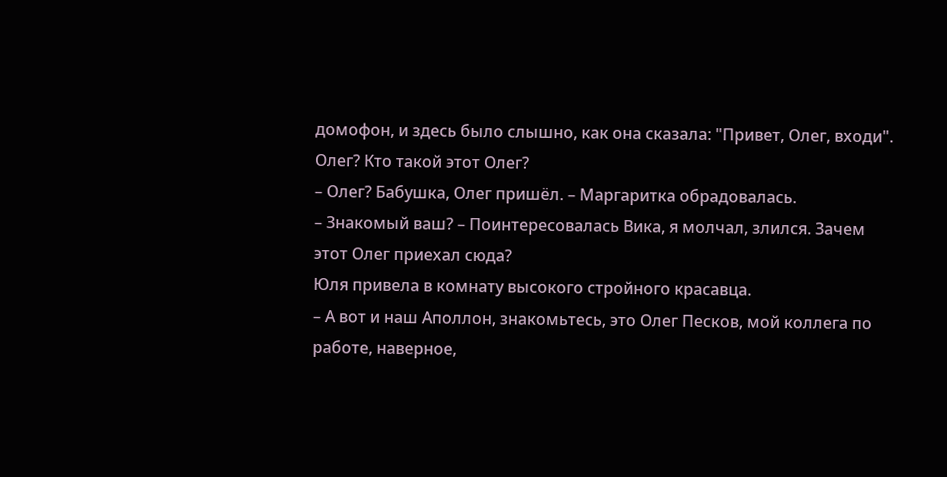домофон, и здесь было слышно, как она сказала: "Привет, Олег, входи". Олег? Кто такой этот Олег?
– Олег? Бабушка, Олег пришёл. – Маргаритка обрадовалась.
– Знакомый ваш? – Поинтересовалась Вика, я молчал, злился. Зачем этот Олег приехал сюда?
Юля привела в комнату высокого стройного красавца.
– А вот и наш Аполлон, знакомьтесь, это Олег Песков, мой коллега по работе, наверное,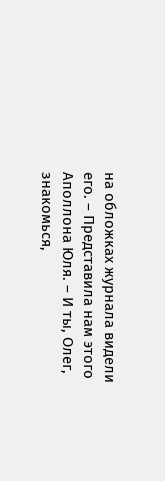на обложках журнала видели его. – Представила нам этого Аполлона Юля. – И ты, Олег, знакомься,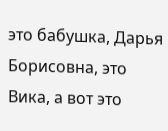это бабушка, Дарья Борисовна, это Вика, а вот это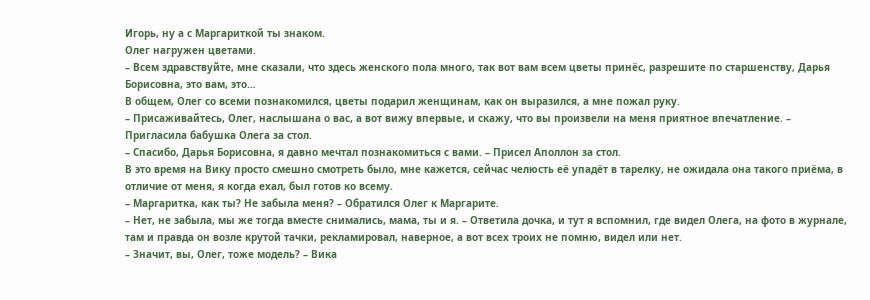Игорь, ну а с Маргариткой ты знаком.
Олег нагружен цветами.
– Всем здравствуйте, мне сказали, что здесь женского пола много, так вот вам всем цветы принёс, разрешите по старшенству, Дарья Борисовна, это вам, это…
В общем, Олег со всеми познакомился, цветы подарил женщинам, как он выразился, а мне пожал руку.
– Присаживайтесь, Олег, наслышана о вас, а вот вижу впервые, и скажу, что вы произвели на меня приятное впечатление. – Пригласила бабушка Олега за стол.
– Спасибо, Дарья Борисовна, я давно мечтал познакомиться с вами. – Присел Аполлон за стол.
В это время на Вику просто смешно смотреть было, мне кажется, сейчас челюсть её упадёт в тарелку, не ожидала она такого приёма, в отличие от меня, я когда ехал, был готов ко всему.
– Маргаритка, как ты? Не забыла меня? – Обратился Олег к Маргарите.
– Нет, не забыла, мы же тогда вместе снимались, мама, ты и я. – Ответила дочка, и тут я вспомнил, где видел Олега, на фото в журнале, там и правда он возле крутой тачки, рекламировал, наверное, а вот всех троих не помню, видел или нет.
– Значит, вы, Олег, тоже модель? – Вика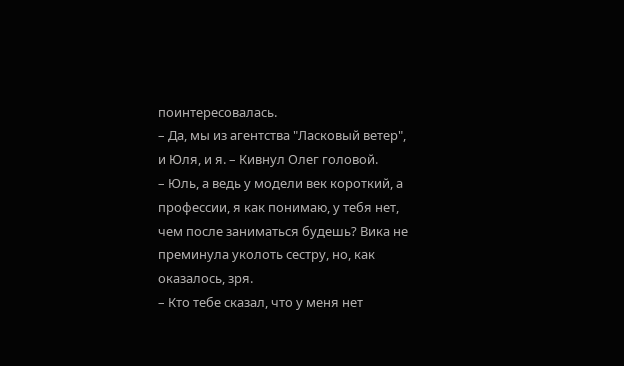поинтересовалась.
– Да, мы из агентства "Ласковый ветер", и Юля, и я. – Кивнул Олег головой.
– Юль, а ведь у модели век короткий, а профессии, я как понимаю, у тебя нет, чем после заниматься будешь? Вика не преминула уколоть сестру, но, как оказалось, зря.
– Кто тебе сказал, что у меня нет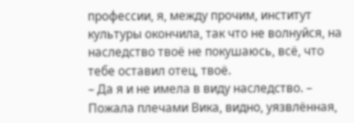профессии, я, между прочим, институт культуры окончила, так что не волнуйся, на наследство твоё не покушаюсь, всё, что тебе оставил отец, твоё.
– Да я и не имела в виду наследство. – Пожала плечами Вика, видно, уязвлённая,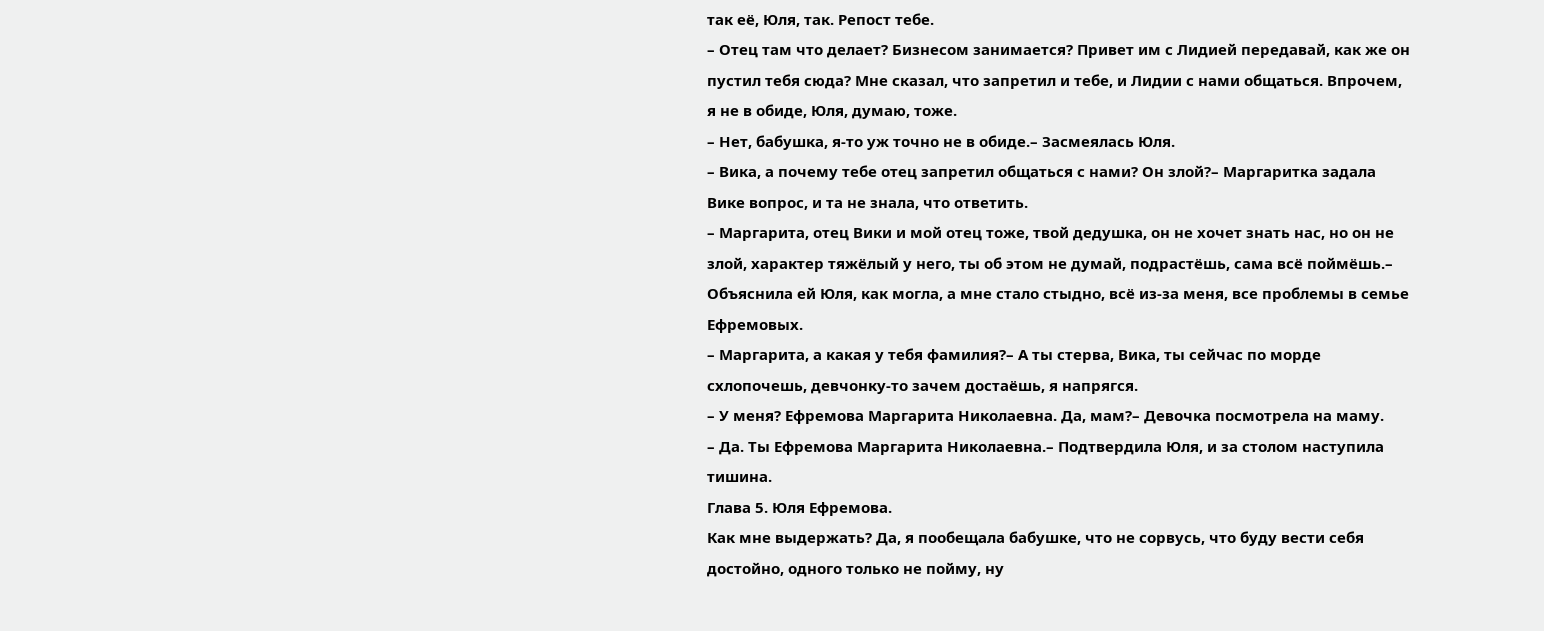так её, Юля, так. Репост тебе.
– Отец там что делает? Бизнесом занимается? Привет им с Лидией передавай, как же он пустил тебя сюда? Мне сказал, что запретил и тебе, и Лидии с нами общаться. Впрочем, я не в обиде, Юля, думаю, тоже.
– Нет, бабушка, я-то уж точно не в обиде.– Засмеялась Юля.
– Вика, а почему тебе отец запретил общаться с нами? Он злой?– Маргаритка задала Вике вопрос, и та не знала, что ответить.
– Маргарита, отец Вики и мой отец тоже, твой дедушка, он не хочет знать нас, но он не злой, характер тяжёлый у него, ты об этом не думай, подрастёшь, сама всё поймёшь.– Объяснила ей Юля, как могла, а мне стало стыдно, всё из-за меня, все проблемы в семье Ефремовых.
– Маргарита, а какая у тебя фамилия?– А ты стерва, Вика, ты сейчас по морде схлопочешь, девчонку-то зачем достаёшь, я напрягся.
– У меня? Ефремова Маргарита Николаевна. Да, мам?– Девочка посмотрела на маму.
– Да. Ты Ефремова Маргарита Николаевна.– Подтвердила Юля, и за столом наступила тишина.
Глава 5. Юля Ефремова.
Как мне выдержать? Да, я пообещала бабушке, что не сорвусь, что буду вести себя достойно, одного только не пойму, ну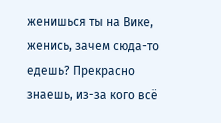женишься ты на Вике, женись, зачем сюда-то едешь? Прекрасно знаешь, из-за кого всё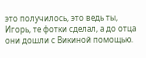это получилось, это ведь ты, Игорь, те фотки сделал, а до отца они дошли с Викиной помощью.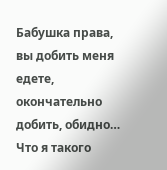Бабушка права, вы добить меня едете, окончательно добить, обидно… Что я такого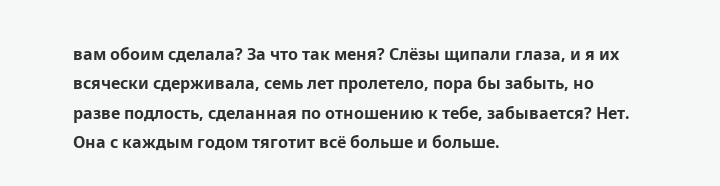вам обоим сделала? За что так меня? Слёзы щипали глаза, и я их всячески сдерживала, семь лет пролетело, пора бы забыть, но разве подлость, сделанная по отношению к тебе, забывается? Нет. Она с каждым годом тяготит всё больше и больше.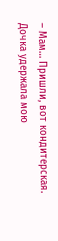– Мам… Пришли, вот кондитерская. Дочка удержала мою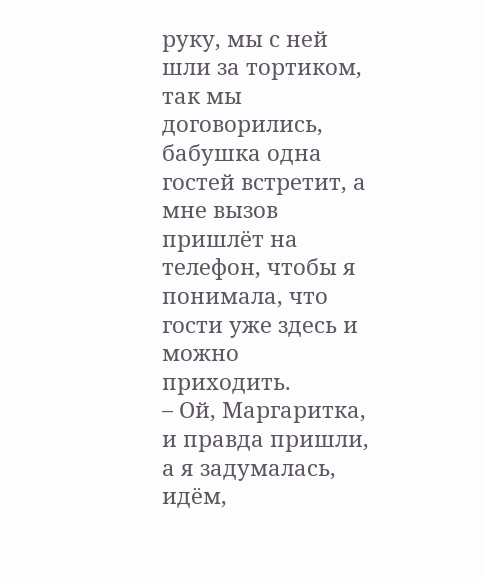руку, мы с ней шли за тортиком, так мы договорились, бабушка одна гостей встретит, а мне вызов пришлёт на телефон, чтобы я понимала, что гости уже здесь и можно приходить.
– Ой, Маргаритка, и правда пришли, а я задумалась, идём,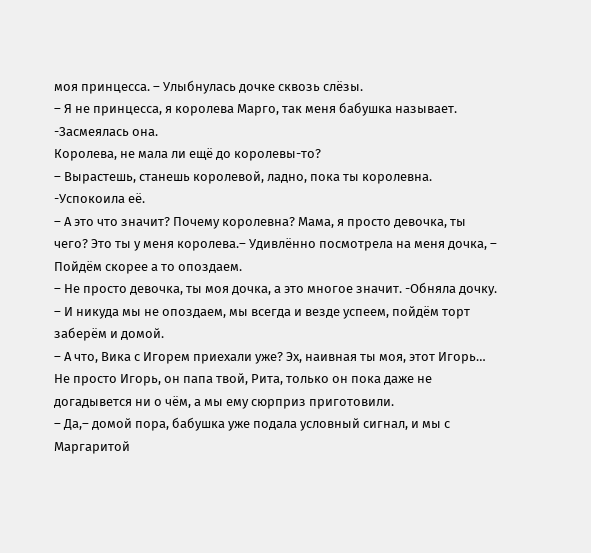моя принцесса. – Улыбнулась дочке сквозь слёзы.
– Я не принцесса, я королева Марго, так меня бабушка называет. -Засмеялась она.
Королева, не мала ли ещё до королевы-то?
– Вырастешь, станешь королевой, ладно, пока ты королевна. -Успокоила её.
– А это что значит? Почему королевна? Мама, я просто девочка, ты чего? Это ты у меня королева.– Удивлённо посмотрела на меня дочка, – Пойдём скорее а то опоздаем.
– Не просто девочка, ты моя дочка, а это многое значит. -Обняла дочку. – И никуда мы не опоздаем, мы всегда и везде успеем, пойдём торт заберём и домой.
– А что, Вика с Игорем приехали уже? Эх, наивная ты моя, этот Игорь… Не просто Игорь, он папа твой, Рита, только он пока даже не догадывется ни о чём, а мы ему сюрприз приготовили.
– Да,– домой пора, бабушка уже подала условный сигнал, и мы с Маргаритой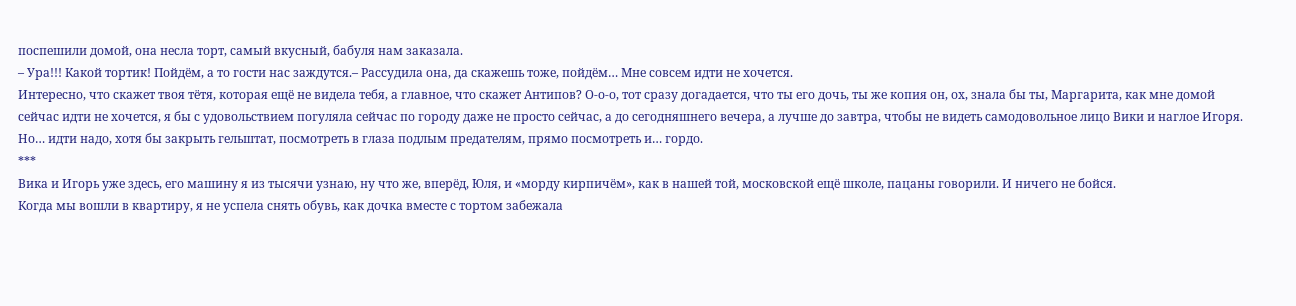поспешили домой, она несла торт, самый вкусный, бабуля нам заказала.
– Ура!!! Какой тортик! Пойдём, а то гости нас заждутся.– Рассудила она, да скажешь тоже, пойдём… Мне совсем идти не хочется.
Интересно, что скажет твоя тётя, которая ещё не видела тебя, а главное, что скажет Антипов? О-о-о, тот сразу догадается, что ты его дочь, ты же копия он, ох, знала бы ты, Маргарита, как мне домой сейчас идти не хочется, я бы с удовольствием погуляла сейчас по городу даже не просто сейчас, а до сегодняшнего вечера, а лучше до завтра, чтобы не видеть самодовольное лицо Вики и наглое Игоря. Но… идти надо, хотя бы закрыть гельштат, посмотреть в глаза подлым предателям, прямо посмотреть и… гордо.
***
Вика и Игорь уже здесь, его машину я из тысячи узнаю, ну что же, вперёд, Юля, и «морду кирпичём», как в нашей той, московской ещё школе, пацаны говорили. И ничего не бойся.
Когда мы вошли в квартиру, я не успела снять обувь, как дочка вместе с тортом забежала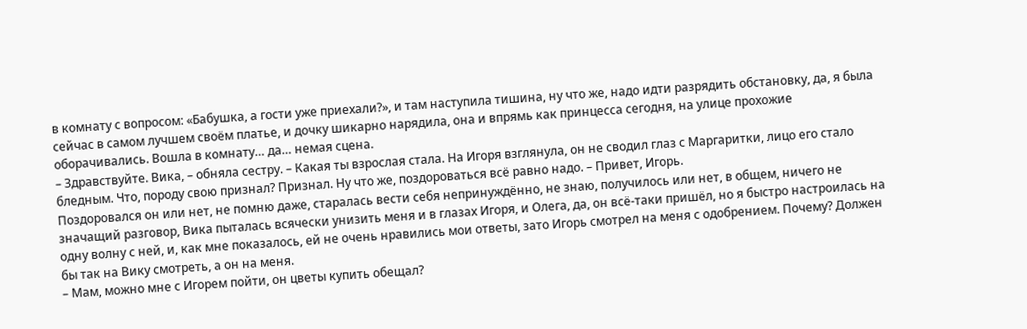в комнату с вопросом: «Бабушка, а гости уже приехали?», и там наступила тишина, ну что же, надо идти разрядить обстановку, да, я была сейчас в самом лучшем своём платье, и дочку шикарно нарядила, она и впрямь как принцесса сегодня, на улице прохожие оборачивались. Вошла в комнату… да… немая сцена.
– Здравствуйте. Вика, – обняла сестру. – Какая ты взрослая стала. На Игоря взглянула, он не сводил глаз с Маргаритки, лицо его стало бледным. Что, породу свою признал? Признал. Ну что же, поздороваться всё равно надо. – Привет, Игорь.
Поздоровался он или нет, не помню даже, старалась вести себя непринуждённо, не знаю, получилось или нет, в общем, ничего не значащий разговор, Вика пыталась всячески унизить меня и в глазах Игоря, и Олега, да, он всё-таки пришёл, но я быстро настроилась на одну волну с ней, и, как мне показалось, ей не очень нравились мои ответы, зато Игорь смотрел на меня с одобрением. Почему? Должен бы так на Вику смотреть, а он на меня.
– Мам, можно мне с Игорем пойти, он цветы купить обещал?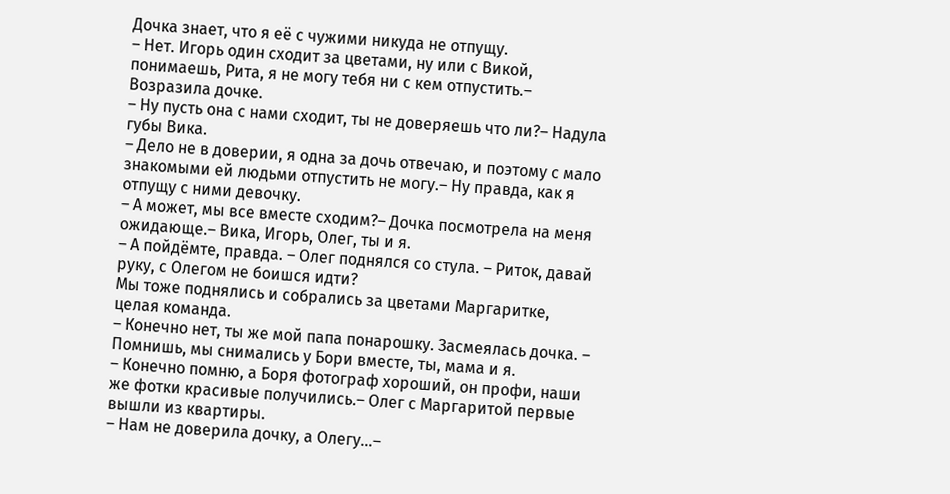Дочка знает, что я её с чужими никуда не отпущу.
– Нет. Игорь один сходит за цветами, ну или с Викой, понимаешь, Рита, я не могу тебя ни с кем отпустить.– Возразила дочке.
– Ну пусть она с нами сходит, ты не доверяешь что ли?– Надула губы Вика.
– Дело не в доверии, я одна за дочь отвечаю, и поэтому с мало знакомыми ей людьми отпустить не могу.– Ну правда, как я отпущу с ними девочку.
– А может, мы все вместе сходим?– Дочка посмотрела на меня ожидающе.– Вика, Игорь, Олег, ты и я.
– А пойдёмте, правда. – Олег поднялся со стула. – Риток, давай руку, с Олегом не боишся идти?
Мы тоже поднялись и собрались за цветами Маргаритке, целая команда.
– Конечно нет, ты же мой папа понарошку. Засмеялась дочка. – Помнишь, мы снимались у Бори вместе, ты, мама и я.
– Конечно помню, а Боря фотограф хороший, он профи, наши же фотки красивые получились.– Олег с Маргаритой первые вышли из квартиры.
– Нам не доверила дочку, а Олегу…–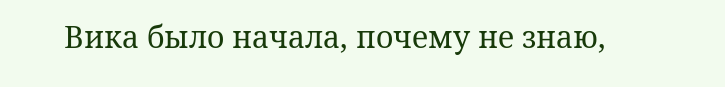Вика было начала, почему не знаю,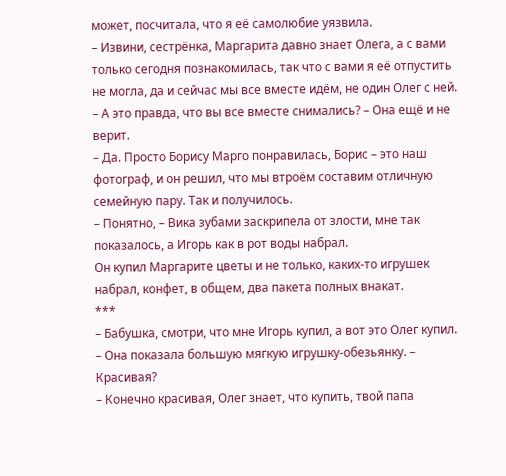может, посчитала, что я её самолюбие уязвила.
– Извини, сестрёнка, Маргарита давно знает Олега, а с вами только сегодня познакомилась, так что с вами я её отпустить не могла, да и сейчас мы все вместе идём, не один Олег с ней.
– А это правда, что вы все вместе снимались? – Она ещё и не верит.
– Да. Просто Борису Марго понравилась, Борис – это наш фотограф, и он решил, что мы втроём составим отличную семейную пару. Так и получилось.
– Понятно, – Вика зубами заскрипела от злости, мне так показалось, а Игорь как в рот воды набрал.
Он купил Маргарите цветы и не только, каких-то игрушек набрал, конфет, в общем, два пакета полных внакат.
***
– Бабушка, смотри, что мне Игорь купил, а вот это Олег купил. – Она показала большую мягкую игрушку-обезьянку. – Красивая?
– Конечно красивая, Олег знает, что купить, твой папа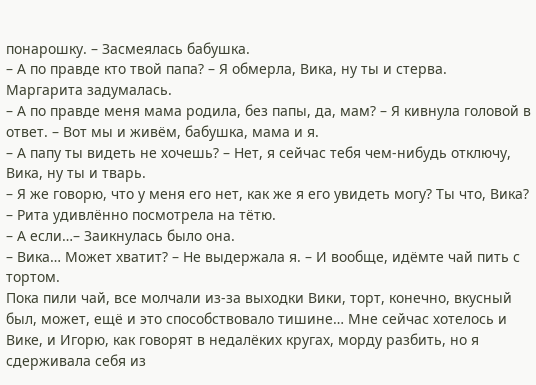понарошку. – Засмеялась бабушка.
– А по правде кто твой папа? – Я обмерла, Вика, ну ты и стерва.
Маргарита задумалась.
– А по правде меня мама родила, без папы, да, мам? – Я кивнула головой в ответ. – Вот мы и живём, бабушка, мама и я.
– А папу ты видеть не хочешь? – Нет, я сейчас тебя чем-нибудь отключу, Вика, ну ты и тварь.
– Я же говорю, что у меня его нет, как же я его увидеть могу? Ты что, Вика? – Рита удивлённо посмотрела на тётю.
– А если…– Заикнулась было она.
– Вика… Может хватит? – Не выдержала я. – И вообще, идёмте чай пить с тортом.
Пока пили чай, все молчали из-за выходки Вики, торт, конечно, вкусный был, может, ещё и это способствовало тишине… Мне сейчас хотелось и Вике, и Игорю, как говорят в недалёких кругах, морду разбить, но я сдерживала себя из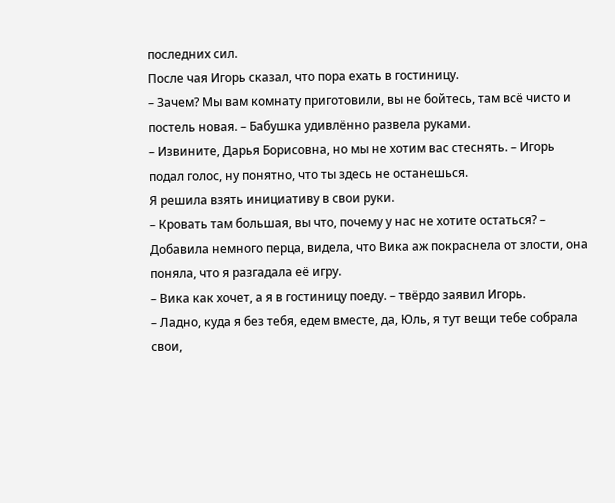последних сил.
После чая Игорь сказал, что пора ехать в гостиницу.
– Зачем? Мы вам комнату приготовили, вы не бойтесь, там всё чисто и постель новая. – Бабушка удивлённо развела руками.
– Извините, Дарья Борисовна, но мы не хотим вас стеснять. – Игорь подал голос, ну понятно, что ты здесь не останешься.
Я решила взять инициативу в свои руки.
– Кровать там большая, вы что, почему у нас не хотите остаться? – Добавила немного перца, видела, что Вика аж покраснела от злости, она поняла, что я разгадала её игру.
– Вика как хочет, а я в гостиницу поеду. – твёрдо заявил Игорь.
– Ладно, куда я без тебя, едем вместе, да, Юль, я тут вещи тебе собрала свои,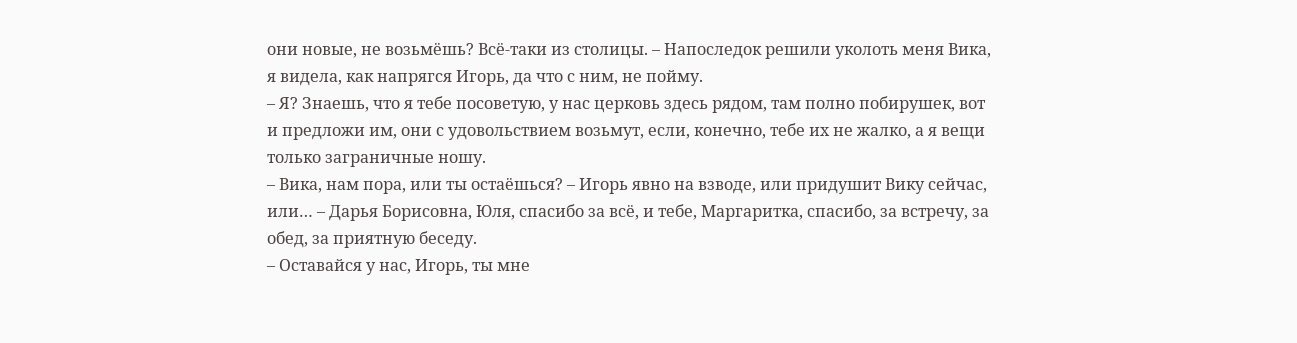они новые, не возьмёшь? Всё-таки из столицы. – Напоследок решили уколоть меня Вика, я видела, как напрягся Игорь, да что с ним, не пойму.
– Я? Знаешь, что я тебе посоветую, у нас церковь здесь рядом, там полно побирушек, вот и предложи им, они с удовольствием возьмут, если, конечно, тебе их не жалко, а я вещи только заграничные ношу.
– Вика, нам пора, или ты остаёшься? – Игорь явно на взводе, или придушит Вику сейчас, или… – Дарья Борисовна, Юля, спасибо за всё, и тебе, Маргаритка, спасибо, за встречу, за обед, за приятную беседу.
– Оставайся у нас, Игорь, ты мне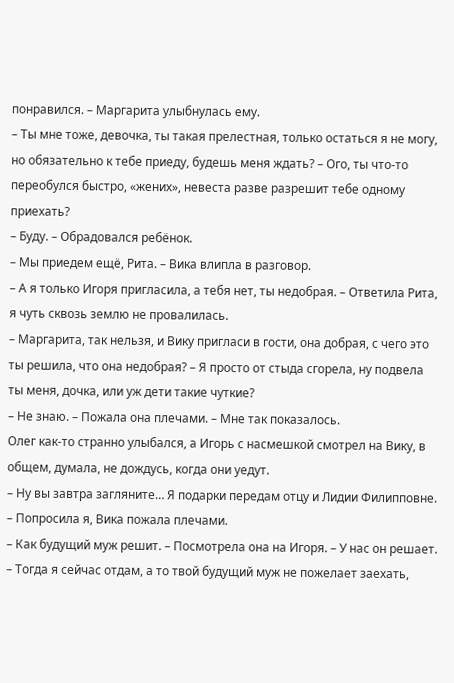понравился. – Маргарита улыбнулась ему.
– Ты мне тоже, девочка, ты такая прелестная, только остаться я не могу, но обязательно к тебе приеду, будешь меня ждать? – Ого, ты что-то переобулся быстро, «жених», невеста разве разрешит тебе одному приехать?
– Буду. – Обрадовался ребёнок.
– Мы приедем ещё, Рита. – Вика влипла в разговор.
– А я только Игоря пригласила, а тебя нет, ты недобрая. – Ответила Рита, я чуть сквозь землю не провалилась.
– Маргарита, так нельзя, и Вику пригласи в гости, она добрая, с чего это ты решила, что она недобрая? – Я просто от стыда сгорела, ну подвела ты меня, дочка, или уж дети такие чуткие?
– Не знаю. – Пожала она плечами. – Мне так показалось.
Олег как-то странно улыбался, а Игорь с насмешкой смотрел на Вику, в общем, думала, не дождусь, когда они уедут.
– Ну вы завтра загляните… Я подарки передам отцу и Лидии Филипповне. – Попросила я, Вика пожала плечами.
– Как будущий муж решит. – Посмотрела она на Игоря. – У нас он решает.
– Тогда я сейчас отдам, а то твой будущий муж не пожелает заехать,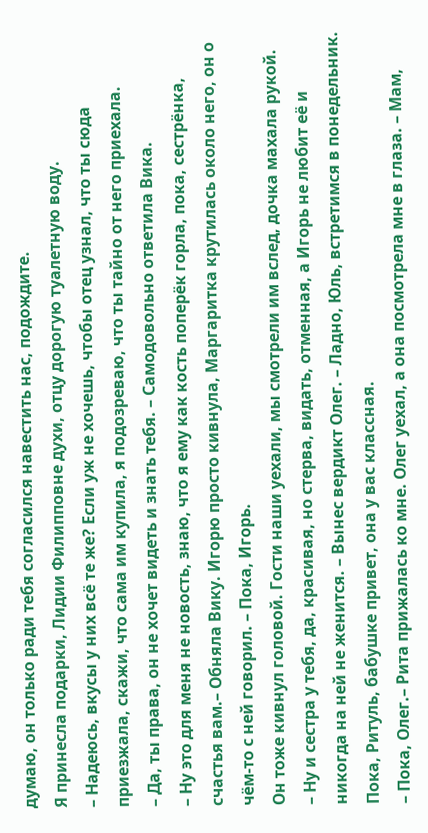думаю, он только ради тебя согласился навестить нас, подождите.
Я принесла подарки, Лидии Филипповне духи, отцу дорогую туалетную воду.
– Надеюсь, вкусы у них всё те же? Если уж не хочешь, чтобы отец узнал, что ты сюда приезжала, скажи, что сама им купила, я подозреваю, что ты тайно от него приехала.
– Да, ты права, он не хочет видеть и знать тебя. – Самодовольно ответила Вика.
– Ну это для меня не новость, знаю, что я ему как кость поперёк горла, пока, сестрёнка, счастья вам.– Обняла Вику. Игорю просто кивнула, Маргаритка крутилась около него, он о чём-то с ней говорил. – Пока, Игорь.
Он тоже кивнул головой. Гости наши уехали, мы смотрели им вслед, дочка махала рукой.
– Ну и сестра у тебя, да, красивая, но стерва, видать, отменная, а Игорь не любит её и никогда на ней не женится. – Вынес вердикт Олег. – Ладно, Юль, встретимся в понедельник. Пока, Ритуль, бабушке привет, она у вас классная.
– Пока, Олег.– Рита прижалась ко мне. Олег уехал, а она посмотрела мне в глаза. – Мам,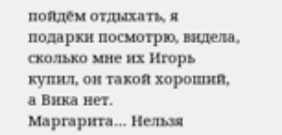пойдём отдыхать, я подарки посмотрю, видела, сколько мне их Игорь купил, он такой хороший, а Вика нет.
Маргарита… Нельзя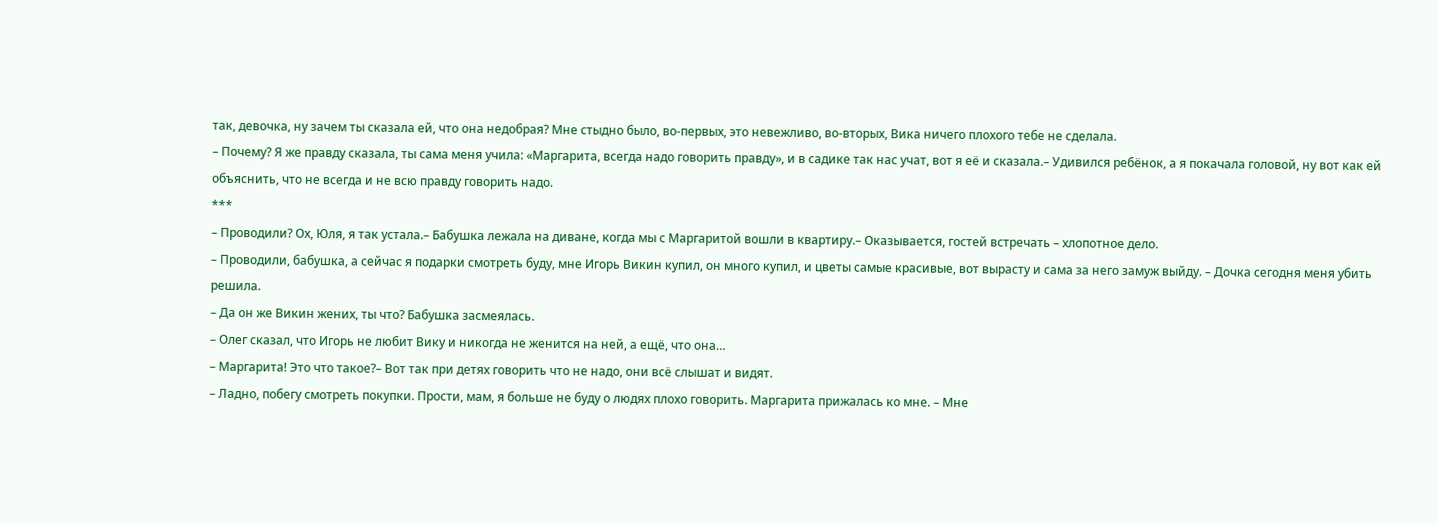так, девочка, ну зачем ты сказала ей, что она недобрая? Мне стыдно было, во-первых, это невежливо, во-вторых, Вика ничего плохого тебе не сделала.
– Почему? Я же правду сказала, ты сама меня учила: «Маргарита, всегда надо говорить правду», и в садике так нас учат, вот я её и сказала.– Удивился ребёнок, а я покачала головой, ну вот как ей объяснить, что не всегда и не всю правду говорить надо.
***
– Проводили? Ох, Юля, я так устала.– Бабушка лежала на диване, когда мы с Маргаритой вошли в квартиру.– Оказывается, гостей встречать – хлопотное дело.
– Проводили, бабушка, а сейчас я подарки смотреть буду, мне Игорь Викин купил, он много купил, и цветы самые красивые, вот вырасту и сама за него замуж выйду. – Дочка сегодня меня убить решила.
– Да он же Викин жених, ты что? Бабушка засмеялась.
– Олег сказал, что Игорь не любит Вику и никогда не женится на ней, а ещё, что она…
– Маргарита! Это что такое?– Вот так при детях говорить что не надо, они всё слышат и видят.
– Ладно, побегу смотреть покупки. Прости, мам, я больше не буду о людях плохо говорить. Маргарита прижалась ко мне. – Мне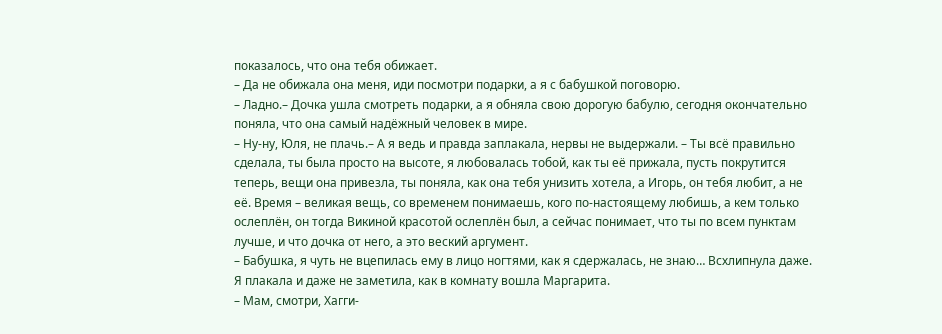показалось, что она тебя обижает.
– Да не обижала она меня, иди посмотри подарки, а я с бабушкой поговорю.
– Ладно.– Дочка ушла смотреть подарки, а я обняла свою дорогую бабулю, сегодня окончательно поняла, что она самый надёжный человек в мире.
– Ну-ну, Юля, не плачь.– А я ведь и правда заплакала, нервы не выдержали. – Ты всё правильно сделала, ты была просто на высоте, я любовалась тобой, как ты её прижала, пусть покрутится теперь, вещи она привезла, ты поняла, как она тебя унизить хотела, а Игорь, он тебя любит, а не её. Время – великая вещь, со временем понимаешь, кого по-настоящему любишь, а кем только ослеплён, он тогда Викиной красотой ослеплён был, а сейчас понимает, что ты по всем пунктам лучше, и что дочка от него, а это веский аргумент.
– Бабушка, я чуть не вцепилась ему в лицо ногтями, как я сдержалась, не знаю… Всхлипнула даже.
Я плакала и даже не заметила, как в комнату вошла Маргарита.
– Мам, смотри, Хагги-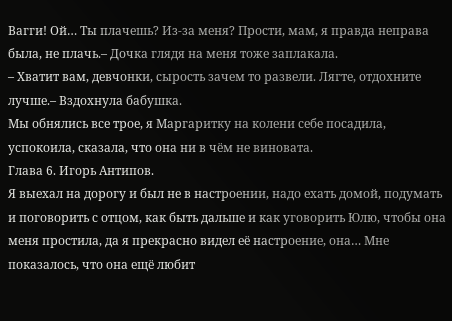Вагги! Ой… Ты плачешь? Из-за меня? Прости, мам, я правда неправа была, не плачь.– Дочка глядя на меня тоже заплакала.
– Хватит вам, девчонки, сырость зачем то развели. Лягте, отдохните лучше.– Вздохнула бабушка.
Мы обнялись все трое, я Маргаритку на колени себе посадила, успокоила, сказала, что она ни в чём не виновата.
Глава 6. Игорь Антипов.
Я выехал на дорогу и был не в настроении, надо ехать домой, подумать и поговорить с отцом, как быть дальше и как уговорить Юлю, чтобы она меня простила, да я прекрасно видел её настроение, она… Мне показалось, что она ещё любит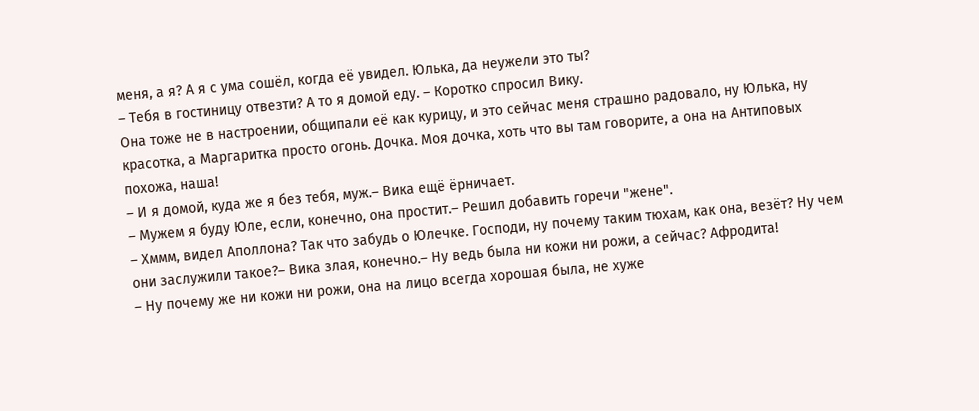меня, а я? А я с ума сошёл, когда её увидел. Юлька, да неужели это ты?
– Тебя в гостиницу отвезти? А то я домой еду. – Коротко спросил Вику.
Она тоже не в настроении, общипали её как курицу, и это сейчас меня страшно радовало, ну Юлька, ну красотка, а Маргаритка просто огонь. Дочка. Моя дочка, хоть что вы там говорите, а она на Антиповых похожа, наша!
– И я домой, куда же я без тебя, муж.– Вика ещё ёрничает.
– Мужем я буду Юле, если, конечно, она простит.– Решил добавить горечи "жене".
– Хммм, видел Аполлона? Так что забудь о Юлечке. Господи, ну почему таким тюхам, как она, везёт? Ну чем они заслужили такое?– Вика злая, конечно.– Ну ведь была ни кожи ни рожи, а сейчас? Афродита!
– Ну почему же ни кожи ни рожи, она на лицо всегда хорошая была, не хуже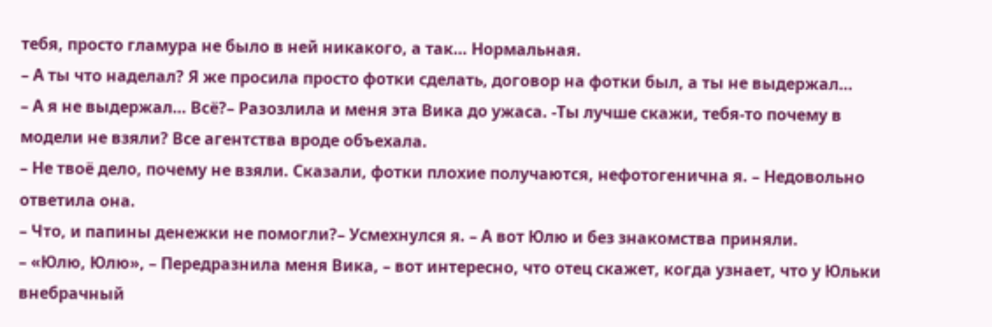тебя, просто гламура не было в ней никакого, а так… Нормальная.
– А ты что наделал? Я же просила просто фотки сделать, договор на фотки был, а ты не выдержал…
– А я не выдержал… Всё?– Разозлила и меня эта Вика до ужаса. -Ты лучше скажи, тебя-то почему в модели не взяли? Все агентства вроде объехала.
– Не твоё дело, почему не взяли. Сказали, фотки плохие получаются, нефотогенична я. – Недовольно ответила она.
– Что, и папины денежки не помогли?– Усмехнулся я. – А вот Юлю и без знакомства приняли.
– «Юлю, Юлю», – Передразнила меня Вика, – вот интересно, что отец скажет, когда узнает, что у Юльки внебрачный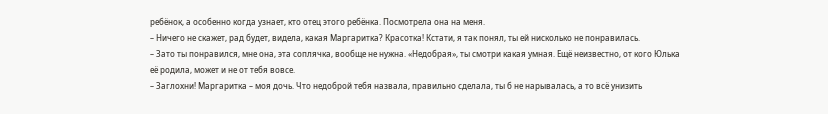ребёнок, а особенно когда узнает, кто отец этого ребёнка. Посмотрела она на меня.
– Ничего не скажет, рад будет, видела, какая Маргаритка? Красотка! Кстати, я так понял, ты ей нисколько не понравилась.
– Зато ты понравился, мне она, эта соплячка, вообще не нужна. «Недобрая», ты смотри какая умная. Ещё неизвестно, от кого Юлька её родила, может и не от тебя вовсе.
– Заглохни! Маргаритка – моя дочь. Что недоброй тебя назвала, правильно сделала, ты б не нарывалась, а то всё унизить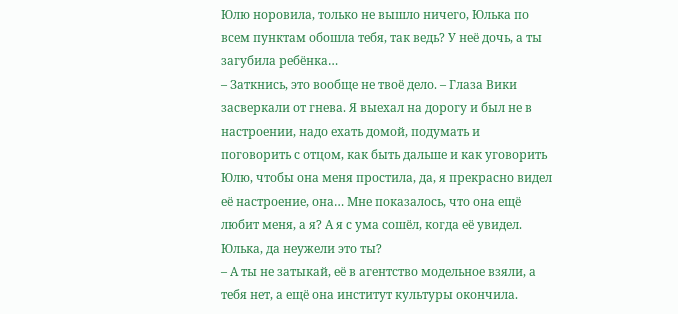Юлю норовила, только не вышло ничего, Юлька по всем пунктам обошла тебя, так ведь? У неё дочь, а ты загубила ребёнка…
– Заткнись, это вообще не твоё дело. – Глаза Вики засверкали от гнева. Я выехал на дорогу и был не в настроении, надо ехать домой, подумать и поговорить с отцом, как быть дальше и как уговорить Юлю, чтобы она меня простила, да, я прекрасно видел её настроение, она… Мне показалось, что она ещё любит меня, а я? А я с ума сошёл, когда её увидел. Юлька, да неужели это ты?
– А ты не затыкай, её в агентство модельное взяли, а тебя нет, а ещё она институт культуры окончила.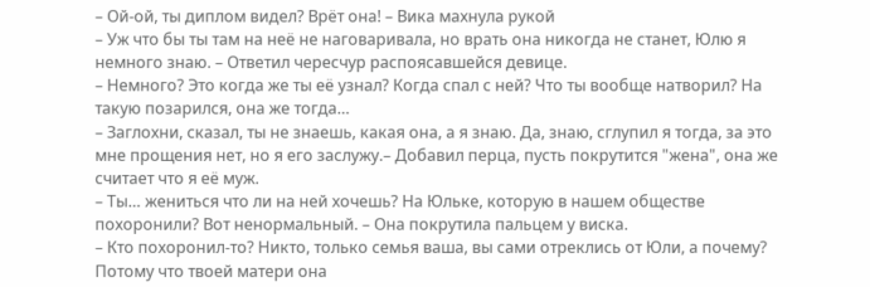– Ой-ой, ты диплом видел? Врёт она! – Вика махнула рукой
– Уж что бы ты там на неё не наговаривала, но врать она никогда не станет, Юлю я немного знаю. – Ответил чересчур распоясавшейся девице.
– Немного? Это когда же ты её узнал? Когда спал с ней? Что ты вообще натворил? На такую позарился, она же тогда…
– Заглохни, сказал, ты не знаешь, какая она, а я знаю. Да, знаю, сглупил я тогда, за это мне прощения нет, но я его заслужу.– Добавил перца, пусть покрутится "жена", она же считает что я её муж.
– Ты… жениться что ли на ней хочешь? На Юльке, которую в нашем обществе похоронили? Вот ненормальный. – Она покрутила пальцем у виска.
– Кто похоронил-то? Никто, только семья ваша, вы сами отреклись от Юли, а почему? Потому что твоей матери она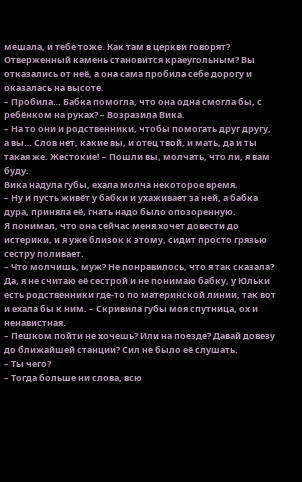мешала, и тебе тоже. Как там в церкви говорят? Отверженный камень становится краеугольным? Вы отказались от неё, а она сама пробила себе дорогу и оказалась на высоте.
– Пробила… Бабка помогла, что она одна смогла бы, с ребёнком на руках? – Возразила Вика.
– На то они и родственники, чтобы помогать друг другу, а вы… Слов нет, какие вы, и отец твой, и мать, да и ты такая же. Жестокие! – Пошли вы, молчать, что ли, я вам буду.
Вика надула губы, ехала молча некоторое время.
– Ну и пусть живёт у бабки и ухаживает за ней, а бабка дура, приняла её, гнать надо было опозоренную.
Я понимал, что она сейчас меня хочет довести до истерики, и я уже близок к этому, сидит просто грязью сестру поливает.
– Что молчишь, муж? Не понравилось, что я так сказала? Да, я не считаю её сестрой и не понимаю бабку, у Юльки есть родственники где-то по материнской линии, так вот и ехала бы к ним. – Скривила губы моя спутница, ох и ненавистная.
– Пешком пойти не хочешь? Или на поезде? Давай довезу до ближайшей станции? Сил не было её слушать.
– Ты чего?
– Тогда больше ни слова, всю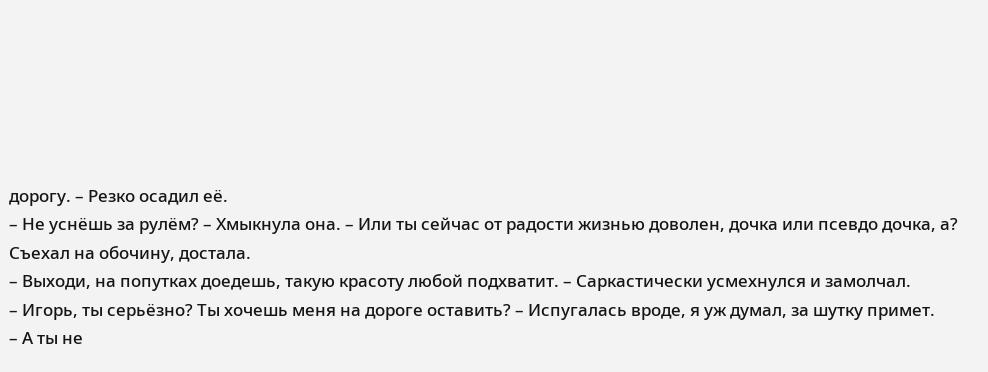дорогу. – Резко осадил её.
– Не уснёшь за рулём? – Хмыкнула она. – Или ты сейчас от радости жизнью доволен, дочка или псевдо дочка, а?
Съехал на обочину, достала.
– Выходи, на попутках доедешь, такую красоту любой подхватит. – Саркастически усмехнулся и замолчал.
– Игорь, ты серьёзно? Ты хочешь меня на дороге оставить? – Испугалась вроде, я уж думал, за шутку примет.
– А ты не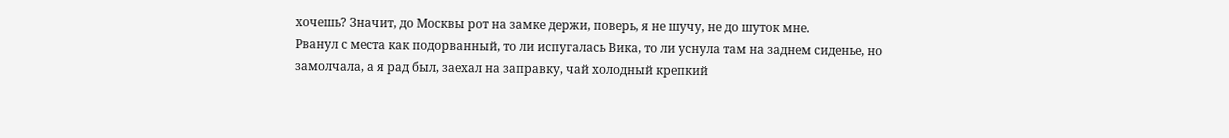хочешь? Значит, до Москвы рот на замке держи, поверь, я не шучу, не до шуток мне.
Рванул с места как подорванный, то ли испугалась Вика, то ли уснула там на заднем сиденье, но замолчала, а я рад был, заехал на заправку, чай холодный крепкий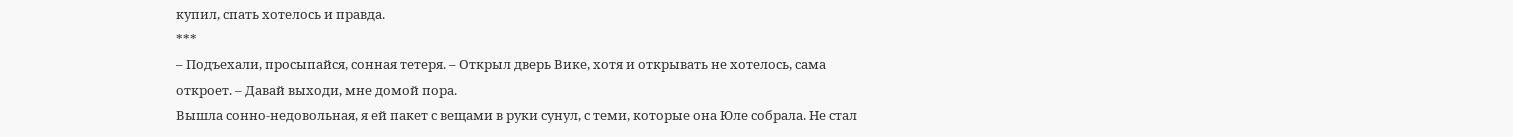купил, спать хотелось и правда.
***
– Подъехали, просыпайся, сонная тетеря. – Открыл дверь Вике, хотя и открывать не хотелось, сама откроет. – Давай выходи, мне домой пора.
Вышла сонно-недовольная, я ей пакет с вещами в руки сунул, с теми, которые она Юле собрала. Не стал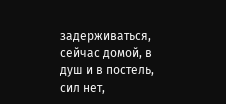задерживаться, сейчас домой, в душ и в постель, сил нет,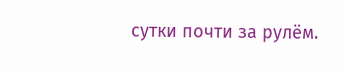сутки почти за рулём.